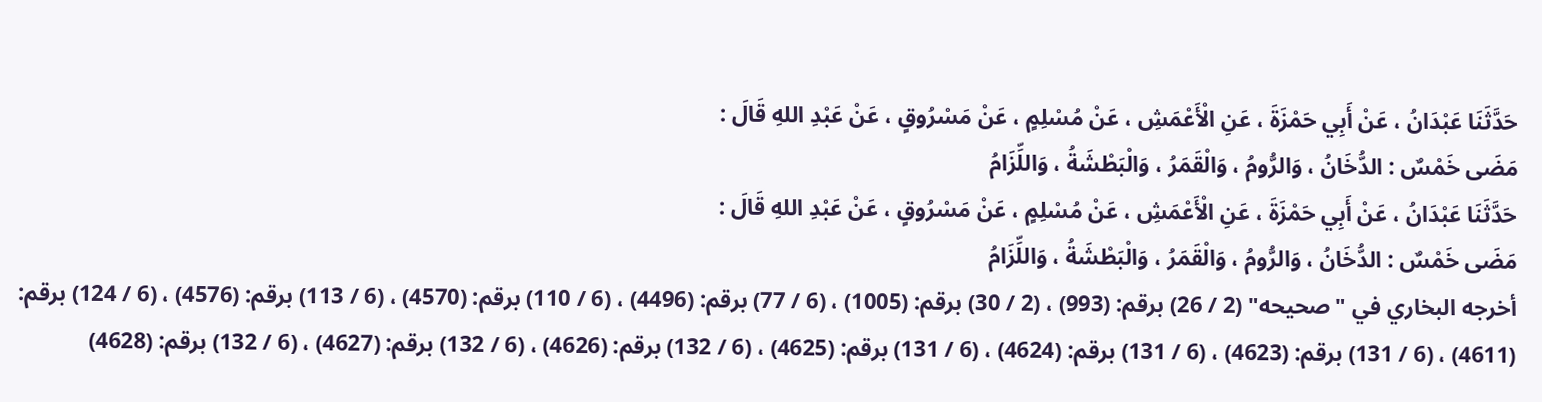حَدَّثَنَا عَبْدَانُ ، عَنْ أَبِي حَمْزَةَ ، عَنِ الْأَعْمَشِ ، عَنْ مُسْلِمٍ ، عَنْ مَسْرُوقٍ ، عَنْ عَبْدِ اللهِ قَالَ :
مَضَى خَمْسٌ : الدُّخَانُ ، وَالرُّومُ ، وَالْقَمَرُ ، وَالْبَطْشَةُ ، وَاللِّزَامُ
حَدَّثَنَا عَبْدَانُ ، عَنْ أَبِي حَمْزَةَ ، عَنِ الْأَعْمَشِ ، عَنْ مُسْلِمٍ ، عَنْ مَسْرُوقٍ ، عَنْ عَبْدِ اللهِ قَالَ :
مَضَى خَمْسٌ : الدُّخَانُ ، وَالرُّومُ ، وَالْقَمَرُ ، وَالْبَطْشَةُ ، وَاللِّزَامُ
أخرجه البخاري في "صحيحه" (2 / 26) برقم: (993) ، (2 / 30) برقم: (1005) ، (6 / 77) برقم: (4496) ، (6 / 110) برقم: (4570) ، (6 / 113) برقم: (4576) ، (6 / 124) برقم: (4611) ، (6 / 131) برقم: (4623) ، (6 / 131) برقم: (4624) ، (6 / 131) برقم: (4625) ، (6 / 132) برقم: (4626) ، (6 / 132) برقم: (4627) ، (6 / 132) برقم: (4628)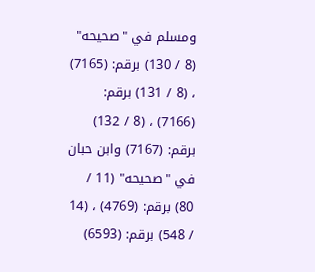ومسلم في "صحيحه" (8 / 130) برقم: (7165) ، (8 / 131) برقم: (7166) ، (8 / 132) برقم: (7167) وابن حبان في "صحيحه" (11 / 80) برقم: (4769) ، (14 / 548) برقم: (6593)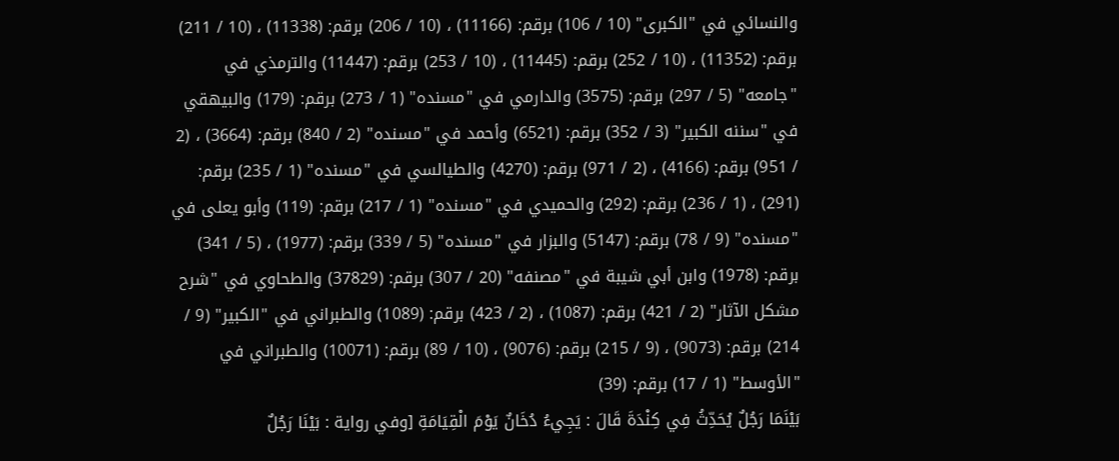والنسائي في "الكبرى" (10 / 106) برقم: (11166) ، (10 / 206) برقم: (11338) ، (10 / 211) برقم: (11352) ، (10 / 252) برقم: (11445) ، (10 / 253) برقم: (11447) والترمذي في "جامعه" (5 / 297) برقم: (3575) والدارمي في "مسنده" (1 / 273) برقم: (179) والبيهقي في "سننه الكبير" (3 / 352) برقم: (6521) وأحمد في "مسنده" (2 / 840) برقم: (3664) ، (2 / 951) برقم: (4166) ، (2 / 971) برقم: (4270) والطيالسي في "مسنده" (1 / 235) برقم: (291) ، (1 / 236) برقم: (292) والحميدي في "مسنده" (1 / 217) برقم: (119) وأبو يعلى في "مسنده" (9 / 78) برقم: (5147) والبزار في "مسنده" (5 / 339) برقم: (1977) ، (5 / 341) برقم: (1978) وابن أبي شيبة في "مصنفه" (20 / 307) برقم: (37829) والطحاوي في "شرح مشكل الآثار" (2 / 421) برقم: (1087) ، (2 / 423) برقم: (1089) والطبراني في "الكبير" (9 / 214) برقم: (9073) ، (9 / 215) برقم: (9076) ، (10 / 89) برقم: (10071) والطبراني في "الأوسط" (1 / 17) برقم: (39)
بَيْنَمَا رَجُلٌ يُحَدِّثُ فِي كِنْدَةَ قَالَ : يَجِيءُ دُخَانٌ يَوْمَ الْقِيَامَةِ [وفي رواية : بَيْنَا رَجُلٌ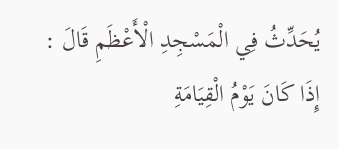يُحَدِّثُ فِي الْمَسْجِدِ الْأَعْظَمِ قَالَ : إِذَا كَانَ يَوْمُ الْقِيَامَةِ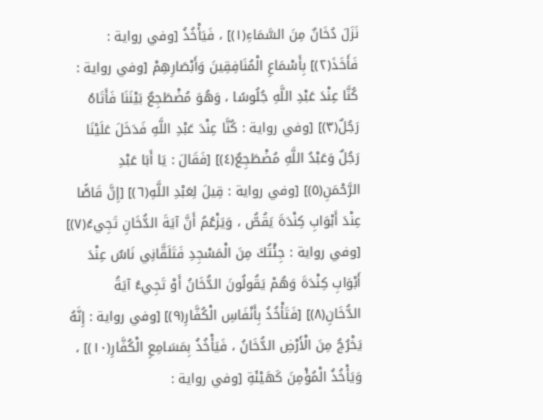نَزَلَ دُخَانٌ مِنَ السَّمَاءِ(١)] ، فَيَأْخُذُ [وفي رواية : فَأَخَذَ(٢)] بِأَسْمَاعِ الْمُنَافِقِينَ وَأَبْصَارِهِمْ [وفي رواية : كُنَّا عِنْدَ عَبْدِ اللَّهِ جُلُوسًا ، وَهُوَ مُضْطَجِعٌ بَيْنَنَا فَأَتَاهُ رَجُلٌ(٣)] [وفي رواية : كُنَّا عِنْدَ عَبْدِ اللَّهِ فَدَخَلَ عَلَيْنَا رَجُلٌ وَعَبْدُ اللَّهِ مُضْطَجِعٌ(٤)] [فَقَالَ : يَا أَبَا عَبْدِ الرَّحْمَنِ(٥)] [وفي رواية : قِيلَ لِعَبْدِ اللَّهِ(٦)] [إِنَّ قَاصًّا عِنْدَ أَبْوَابِ كِنْدَةَ يَقُصُّ ، وَيَزْعُمُ أَنَّ آيَةَ الدُّخَانِ تَجِيءُ(٧)] [وفي رواية : جِئْتُكَ مِنَ الْمَسْجِدِ فَتَلَقَّانِي نَاسٌ عِنْدَ أَبْوَابِ كِنْدَةَ وَهُمْ يَقُولُونَ الدُّخَانُ أَوْ تَجِيءُ آيَةُ الدُّخَانِ(٨)] [فَتَأْخُذُ بِأَنْفَاسِ الْكُفَّارِ(٩)] [وفي رواية : إِنَّهُ يَخْرُجُ مِنَ الْأَرْضِ الدُّخَانُ ، فَيَأْخُذُ بِمَسَامِعِ الْكُفَّارِ(١٠)] ، وَيَأْخُذُ الْمُؤْمِنَ كَهَيْئَةِ [وفي رواية :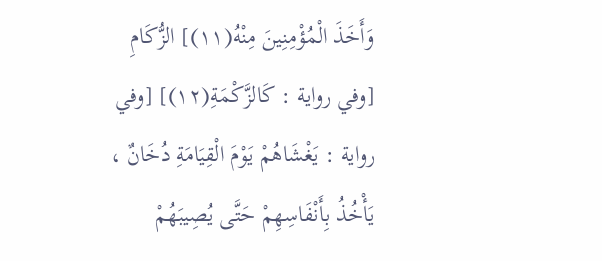وَأَخَذَ الْمُؤْمِنِينَ مِنْهُ(١١)] الزُّكَامِ [وفي رواية : كَالزَّكْمَةِ(١٢)] [وفي رواية : يَغْشَاهُمْ يَوْمَ الْقِيَامَةِ دُخَانٌ ، يَأْخُذُ بِأَنْفَاسِهِمْ حَتَّى يُصِيبَهُمْ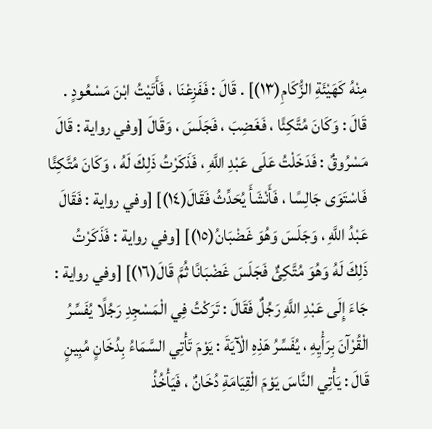مِنْهُ كَهَيْئَةِ الزُّكَامِ(١٣)] . قَالَ : فَفَزِعْنَا ، فَأَتَيْتُ ابْنَ مَسْعُودٍ . قَالَ : وَكَانَ مُتَّكِئًا ، فَغَضِبَ ، فَجَلَسَ ، وَقَالَ [وفي رواية : قَالَ مَسْرُوقٌ : فَدَخَلْتُ عَلَى عَبْدِ اللَّهِ ، فَذَكَرْتُ ذَلِكَ لَهُ ، وَكَانَ مُتَّكِئًا فَاسْتَوَى جَالِسًا ، فَأَنْشَأَ يُحَدِّثُ فَقَالَ(١٤)] [وفي رواية : فَقَالَ عَبْدُ اللَّهِ ، وَجَلَسَ وَهُوَ غَضْبَانُ(١٥)] [وفي رواية : فَذَكَرْتُ ذَلِكَ لَهُ وَهُوَ مُتَّكِئٌ فَجَلَسَ غَضْبَانًا ثُمَّ قَالَ(١٦)] [وفي رواية : جَاءَ إِلَى عَبْدِ اللَّهِ رَجُلٌ فَقَالَ : تَرَكْتُ فِي الْمَسْجِدِ رَجُلًا يُفَسِّرُ الْقُرْآنَ بِرَأْيِهِ ، يُفَسِّرُ هَذِهِ الْآيَةَ : يَوْمَ تَأْتِي السَّمَاءُ بِدُخَانٍ مُبِينٍ قَالَ : يَأْتِي النَّاسَ يَوْمَ الْقِيَامَةِ دُخَانٌ ، فَيَأْخُذُ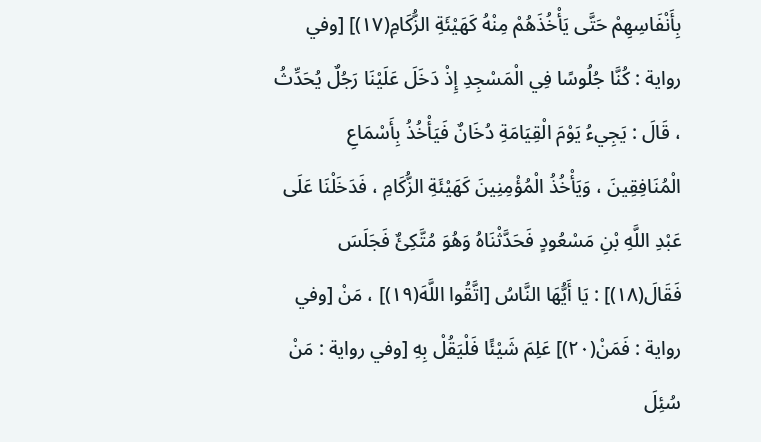بِأَنْفَاسِهِمْ حَتَّى يَأْخُذَهُمْ مِنْهُ كَهَيْئَةِ الزُّكَامِ(١٧)] [وفي رواية : كُنَّا جُلُوسًا فِي الْمَسْجِدِ إِذْ دَخَلَ عَلَيْنَا رَجُلٌ يُحَدِّثُ ، قَالَ : يَجِيءُ يَوْمَ الْقِيَامَةِ دُخَانٌ فَيَأْخُذُ بِأَسْمَاعِ الْمُنَافِقِينَ ، وَيَأْخُذُ الْمُؤْمِنِينَ كَهَيْئَةِ الزُّكَامِ ، فَدَخَلْنَا عَلَى عَبْدِ اللَّهِ بْنِ مَسْعُودٍ فَحَدَّثْنَاهُ وَهُوَ مُتَّكِئٌ فَجَلَسَ فَقَالَ(١٨)] : يَا أَيُّهَا النَّاسُ [اتَّقُوا اللَّهَ(١٩)] ، مَنْ [وفي رواية : فَمَنْ(٢٠)] عَلِمَ شَيْئًا فَلْيَقُلْ بِهِ [وفي رواية : مَنْ سُئِلَ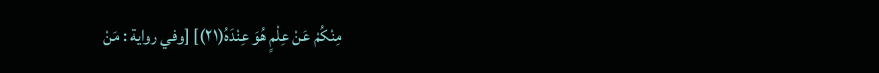مِنْكُمْ عَنْ عِلْمٍ هُوَ عِنْدَهُ(٢١)] [وفي رواية : مَنْ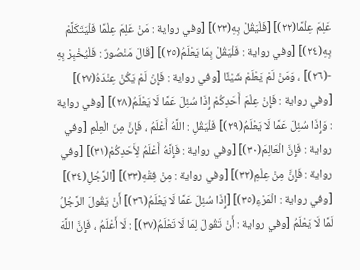عَلِمَ عِلْمًا(٢٢)] [فَلْيَقُلْ بِهِ(٢٣)] [وفي رواية : مَنْ عَلِمَ عِلْمًا فَلْيَتَكَلَّمْ بِهِ(٢٤)] [وفي رواية : فَلْيَقُلْ بِمَا يَعْلَمُ(٢٥)] [قَالَ مَنْصُورٌ : فَلْيُخْبِرْ بِهِ -(٢٦)] ، وَمَنْ لَمْ يَعْلَمْ شَيْئًا [وفي رواية : فَإِنْ لَمْ يَكُنْ عِنْدَهُ(٢٧)] [وفي رواية : فَإِنْ عِلْمَ أَحَدِكُمْ إِذَا سُئِلَ عَمَّا لَا يَعْلَمُ(٢٨)] [وفي رواية : وَإِذَا سُئِلَ عَمَّا لَا يَعْلَمُ(٢٩)] فَلْيَقُلِ : اللَّهُ أَعْلَمُ ، فَإِنَّ مِنَ الْعِلْمِ [وفي رواية : فَإِنَّ الْعَالِمَ(٣٠)] [وفي رواية : فَإِنَّهُ أَعْلَمُ لِأَحَدِكُمْ(٣١)] [وفي رواية : فَإِنَّ مِنْ عِلْمِ(٣٢)] [وفي رواية : مِنْ فِقْهِ(٣٣)] [الرَّجُلِ(٣٤)] [وفي رواية : الْمَرْءِ(٣٥)] [إِذَا سُئِلَ عَمَّا لَا يَعْلَمُ(٣٦)] أَنْ يَقُولَ الرَّجُلُ لَمَّا لَا يَعْلَمُ [وفي رواية : أَنْ تَقُولَ لِمَا لَا تَعْلَمُ(٣٧)] : لَا أَعْلَمُ ، فَإِنَّ اللَّهَ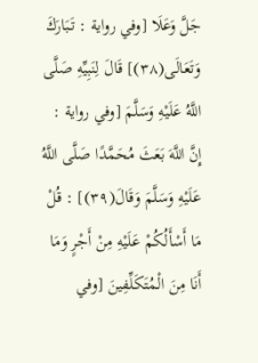جَلَّ وَعَلَا [وفي رواية : تَبَارَكَ وَتَعَالَى(٣٨)] قَالَ لِنَبِيِّهِ صَلَّى اللَّهُ عَلَيْهِ وَسَلَّمَ [وفي رواية : إِنَّ اللَّهَ بَعَثَ مُحَمَّدًا صَلَّى اللَّهُ عَلَيْهِ وَسَلَّمَ وَقَالَ(٣٩)] : قُلْ مَا أَسْأَلُكُمْ عَلَيْهِ مِنْ أَجْرٍ وَمَا أَنَا مِنَ الْمُتَكَلِّفِينَ [وفي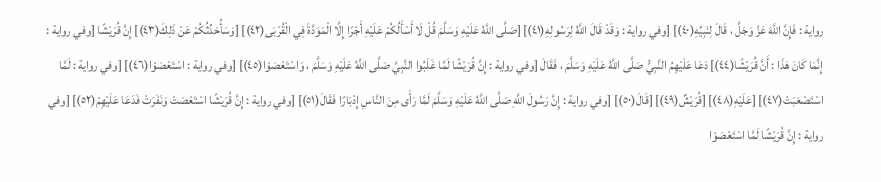رواية : فَإِنَّ اللَّهَ عَزَّ وَجَلَّ ، قَالَ لِنَبِيِّهِ(٤٠)] [وفي رواية : وَقَدْ قَالَ اللَّهُ لِرَسُولِهِ(٤١)] [صَلَّى اللَّهُ عَلَيْهِ وَسَلَّمَ قُلْ لَا أَسْأَلُكُمْ عَلَيْهِ أَجْرًا إِلَّا الْمَوَدَّةَ فِي الْقُرْبَى(٤٢)] [وَسَأُحَدِّثُكُمْ عَنْ ذَلِكَ(٤٣)] إِنَّ قُرَيْشًا [وفي رواية : إِنَّمَا كَانَ هَذَا : أَنَّ قُرَيْشًا(٤٤)] دَعَا عَلَيْهِمُ النَّبِيُّ صَلَّى اللَّهُ عَلَيْهِ وَسَلَّمَ ، فَقَالَ [وفي رواية : إِنَّ قُرَيْشًا لَمَّا غَلَبُوا النَّبِيَّ صَلَّى اللَّهُ عَلَيْهِ وَسَلَّمَ ، وَاسْتَعْصَوْا(٤٥)] [وفي رواية : اسْتَعْصَوْا(٤٦)] [وفي رواية : لَمَّا اسْتَصْعَبَتْ(٤٧)] [عَلَيْهِ(٤٨)] [قُرَيْشٌ(٤٩)] [قَالَ(٥٠)] [وفي رواية : إِنَّ رَسُولَ اللَّهِ صَلَّى اللَّهُ عَلَيْهِ وَسَلَّمَ لَمَّا رَأَى مِنَ النَّاسِ إِدْبَارًا فَقَالَ(٥١)] [وفي رواية : إِنَّ قُرَيْشًا اسْتَعْصَتْ وَنَفَرَتْ فَدَعَا عَلَيْهِمْ(٥٢)] [وفي رواية : إِنَّ قُرَيْشًا لَمَّا اسْتَعْصَوْا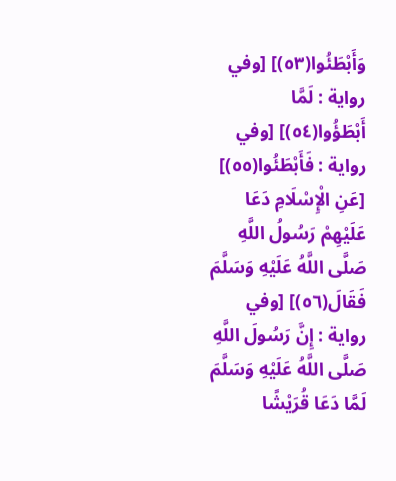وَأَبْطَئُوا(٥٣)] [وفي رواية : لَمَّا أَبْطَؤُوا(٥٤)] [وفي رواية : فَأَبْطَئُوا(٥٥)] [عَنِ الْإِسْلَامِ دَعَا عَلَيْهِمْ رَسُولُ اللَّهِ صَلَّى اللَّهُ عَلَيْهِ وَسَلَّمَ فَقَالَ(٥٦)] [وفي رواية : إِنَّ رَسُولَ اللَّهِ صَلَّى اللَّهُ عَلَيْهِ وَسَلَّمَ لَمَّا دَعَا قُرَيْشًا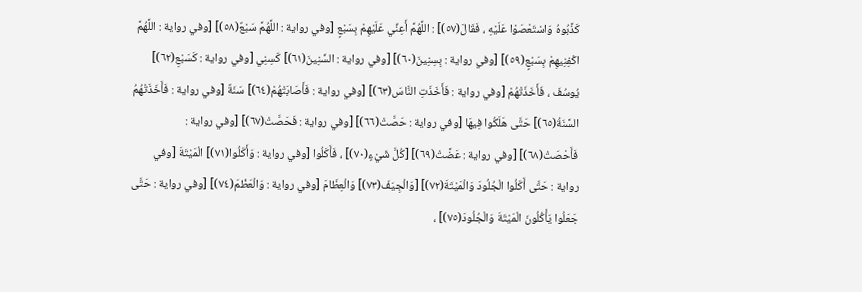كَذَّبُوهُ وَاسْتَعْصَوْا عَلَيْهِ ، فَقَالَ(٥٧)] : اللَّهُمَّ أَعِنِّي عَلَيْهِمْ بِسَبْعٍ [وفي رواية : اللَّهُمَّ سَبْعٌ(٥٨)] [وفي رواية : اللَّهُمَّ اكْفِنِيهِمْ بِسَبْعٍ(٥٩)] [وفي رواية : بِسِنِينَ(٦٠)] [وفي رواية : السِّنِينَ(٦١)] كَسِنِي [وفي رواية : كَسَبْعِ(٦٢)] يُوسُفَ ، فَأَخَذَتْهُمْ [وفي رواية : فَأَخَذَتِ النَّاسَ(٦٣)] [وفي رواية : فَأَصَابَتْهُمْ(٦٤)] سَنَةٌ [وفي رواية : فَأَخَذَتْهُمُ السَّنَةُ(٦٥)] حَتَّى هَلَكُوا فِيهَا [وفي رواية : حَصَّتْ(٦٦)] [وفي رواية : فَحَصَّتْ(٦٧)] [وفي رواية : فَأَحْصَتْ(٦٨)] [وفي رواية : عَضَّتْ(٦٩)] [كُلَّ شَيْءٍ(٧٠)] ، فَأَكَلُوا [وفي رواية : وَأَكَلُوا(٧١)] الْمَيْتَةَ [وفي رواية : حَتَّى أَكَلُوا الْجُلُودَ وَالْمَيْتَةَ(٧٢)] [وَالْجِيَفَ(٧٣)] وَالْعِظَامَ [وفي رواية : وَالْعَظْمَ(٧٤)] [وفي رواية : حَتَّى جَعَلُوا يَأْكُلُونَ الْمَيْتَةَ وَالْجُلُودَ(٧٥)] ،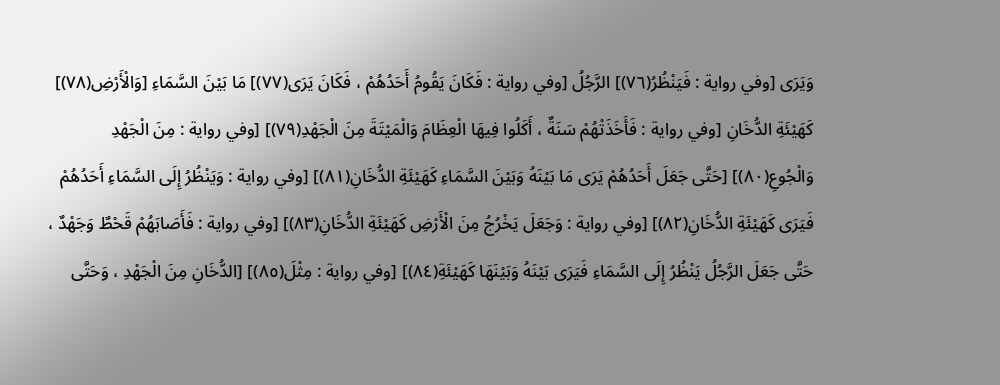وَيَرَى [وفي رواية : فَيَنْظُرُ(٧٦)] الرَّجُلُ [وفي رواية : فَكَانَ يَقُومُ أَحَدُهُمْ ، فَكَانَ يَرَى(٧٧)] مَا بَيْنَ السَّمَاءِ [وَالْأَرْضِ(٧٨)] كَهَيْئَةِ الدُّخَانِ [وفي رواية : فَأَخَذَتْهُمْ سَنَةٌ ، أَكَلُوا فِيهَا الْعِظَامَ وَالْمَيْتَةَ مِنَ الْجَهْدِ(٧٩)] [وفي رواية : مِنَ الْجَهْدِ وَالْجُوعِ(٨٠)] [حَتَّى جَعَلَ أَحَدُهُمْ يَرَى مَا بَيْنَهُ وَبَيْنَ السَّمَاءِ كَهَيْئَةِ الدُّخَانِ(٨١)] [وفي رواية : وَيَنْظُرُ إِلَى السَّمَاءِ أَحَدُهُمْ فَيَرَى كَهَيْئَةِ الدُّخَانِ(٨٢)] [وفي رواية : وَجَعَلَ يَخْرُجُ مِنَ الْأَرْضِ كَهَيْئَةِ الدُّخَانِ(٨٣)] [وفي رواية : فَأَصَابَهُمْ قَحْطٌ وَجَهْدٌ ، حَتَّى جَعَلَ الرَّجُلُ يَنْظُرُ إِلَى السَّمَاءِ فَيَرَى بَيْنَهُ وَبَيْنَهَا كَهَيْئَةِ(٨٤)] [وفي رواية : مِثْلَ(٨٥)] [الدُّخَانِ مِنَ الْجَهْدِ ، وَحَتَّى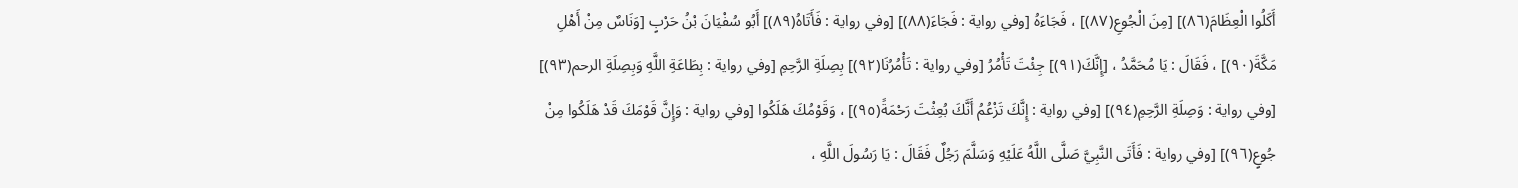أَكَلُوا الْعِظَامَ(٨٦)] [مِنَ الْجُوعِ(٨٧)] ، فَجَاءَهُ [وفي رواية : فَجَاءَ(٨٨)] [وفي رواية : فَأَتَاهُ(٨٩)] أَبُو سُفْيَانَ بْنُ حَرْبٍ [وَنَاسٌ مِنْ أَهْلِ مَكَّةَ(٩٠)] ، فَقَالَ : يَا مُحَمَّدُ ، [إِنَّكَ(٩١)] جِئْتَ تَأْمُرُ [وفي رواية : تَأْمُرُنَا(٩٢)] بِصِلَةِ الرَّحِمِ [وفي رواية : بِطَاعَةِ اللَّهِ وَبِصِلَةِ الرحم(٩٣)] [وفي رواية : وَصِلَةِ الرَّحِمِ(٩٤)] [وفي رواية : إِنَّكَ تَزْعُمُ أَنَّكَ بُعِثْتَ رَحْمَةً(٩٥)] ، وَقَوْمُكَ هَلَكُوا [وفي رواية : وَإِنَّ قَوْمَكَ قَدْ هَلَكُوا مِنْ جُوعٍ(٩٦)] [وفي رواية : فَأَتَى النَّبِيَّ صَلَّى اللَّهُ عَلَيْهِ وَسَلَّمَ رَجُلٌ فَقَالَ : يَا رَسُولَ اللَّهِ ،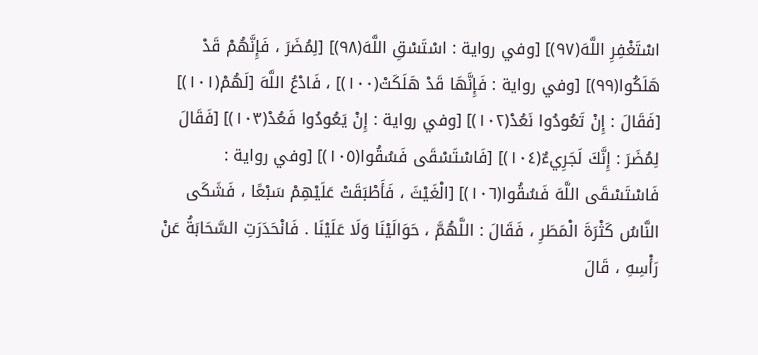اسْتَغْفِرِ اللَّهَ(٩٧)] [وفي رواية : اسْتَسْقِ اللَّهَ(٩٨)] [لِمُضَرَ ، فَإِنَّهُمْ قَدْ هَلَكُوا(٩٩)] [وفي رواية : فَإِنَّهَا قَدْ هَلَكَتْ(١٠٠)] ، فَادْعُ اللَّهَ [لَهُمْ(١٠١)] [فَقَالَ : إِنْ تَعُودُوا نَعُدْ(١٠٢)] [وفي رواية : إِنْ يَعُودُوا فَعُدْ(١٠٣)] [فَقَالَ لِمُضَرَ : إِنَّكَ لَجَرِيءٌ(١٠٤)] [فَاسْتَسْقَى فَسُقُوا(١٠٥)] [وفي رواية : فَاسْتَسْقَى اللَّهَ فَسُقُوا(١٠٦)] [الْغَيْثَ ، فَأَطْبَقَتْ عَلَيْهِمْ سَبْعًا ، فَشَكَى النَّاسُ كَثْرَةَ الْمَطَرِ ، فَقَالَ : اللَّهُمَّ ، حَوَالَيْنَا وَلَا عَلَيْنَا . فَانْحَدَرَتِ السَّحَابَةُ عَنْ رَأْسِهِ ، قَالَ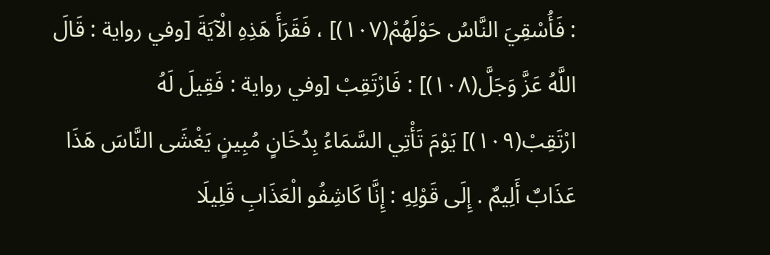: فَأُسْقِيَ النَّاسُ حَوْلَهُمْ(١٠٧)] ، فَقَرَأَ هَذِهِ الْآيَةَ [وفي رواية : قَالَ اللَّهُ عَزَّ وَجَلَّ(١٠٨)] : فَارْتَقِبْ [وفي رواية : فَقِيلَ لَهُ ارْتَقِبْ(١٠٩)] يَوْمَ تَأْتِي السَّمَاءُ بِدُخَانٍ مُبِينٍ يَغْشَى النَّاسَ هَذَا عَذَابٌ أَلِيمٌ . إِلَى قَوْلِهِ : إِنَّا كَاشِفُو الْعَذَابِ قَلِيلَا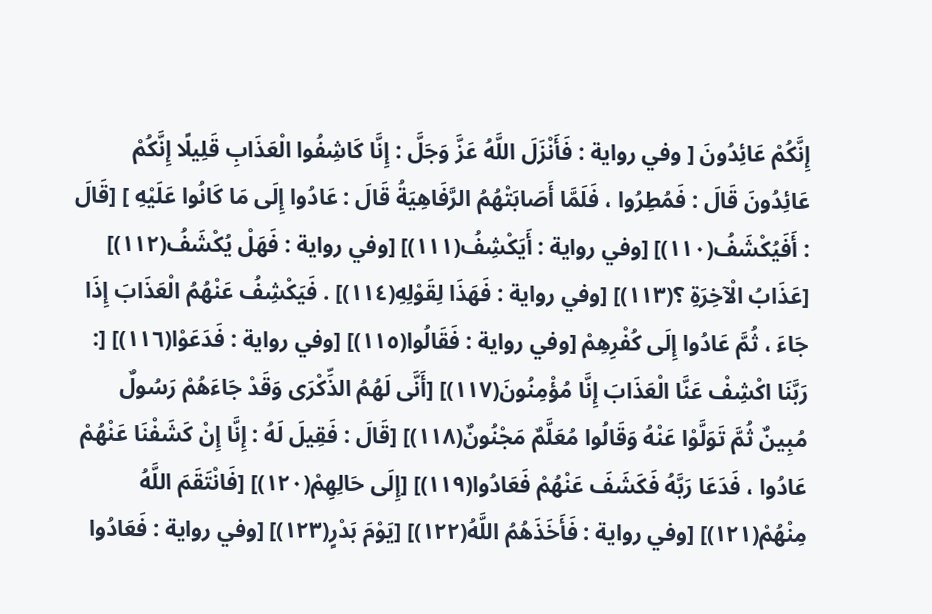إِنَّكُمْ عَائِدُونَ [ وفي رواية : فَأَنْزَلَ اللَّهُ عَزَّ وَجَلَّ : إِنَّا كَاشِفُوا الْعَذَابِ قَلِيلًا إِنَّكُمْ عَائِدُونَ قَالَ : فَمُطِرُوا ، فَلَمَّا أَصَابَتْهُمُ الرَّفَاهِيَةُ قَالَ : عَادُوا إِلَى مَا كَانُوا عَلَيْهِ ] [قَالَ : أَفَيُكْشَفُ(١١٠)] [وفي رواية : أَيَكْشِفُ(١١١)] [وفي رواية : فَهَلْ يُكْشَفُ(١١٢)] [عَذَابُ الْآخِرَةِ ؟(١١٣)] [وفي رواية : فَهَذَا لِقَوْلِهِ(١١٤)] . فَيَكْشِفُ عَنْهُمُ الْعَذَابَ إِذَا جَاءَ ، ثُمَّ عَادُوا إِلَى كُفْرِهِمْ [وفي رواية : فَقَالُوا(١١٥)] [وفي رواية : فَدَعَوْا(١١٦)] [: رَبَّنَا اكْشِفْ عَنَّا الْعَذَابَ إِنَّا مُؤْمِنُونَ(١١٧)] [أَنَّى لَهُمُ الذِّكْرَى وَقَدْ جَاءَهُمْ رَسُولٌ مُبِينٌ ثُمَّ تَوَلَّوْا عَنْهُ وَقَالُوا مُعَلَّمٌ مَجْنُونٌ(١١٨)] [قَالَ : فَقِيلَ لَهُ : إِنَّا إِنْ كَشَفْنَا عَنْهُمْ عَادُوا ، فَدَعَا رَبَّهُ فَكَشَفَ عَنْهُمْ فَعَادُوا(١١٩)] [إِلَى حَالِهِمْ(١٢٠)] [فَانْتَقَمَ اللَّهُ مِنْهُمْ(١٢١)] [وفي رواية : فَأَخَذَهُمُ اللَّهُ(١٢٢)] [يَوْمَ بَدْرٍ(١٢٣)] [وفي رواية : فَعَادُوا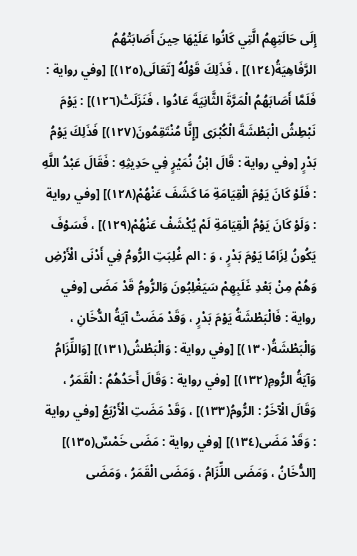إِلَى حَالَتِهِمُ الَّتِي كَانُوا عَلَيْهَا حِينَ أَصَابَتْهُمُ الرَّفَاهِيَةُ(١٢٤)] ، فَذَلِكَ قَوْلُهُ [تَعَالَى(١٢٥)] [وفي رواية : فَلَمَّا أَصَابَهُمُ الْمَرَّةَ الثَّانِيَةَ عَادُوا ، فَنَزَلَتْ(١٢٦)] : يَوْمَ نَبْطِشُ الْبَطْشَةَ الْكُبْرَى [إِنَّا مُنْتَقِمُونَ(١٢٧)] فَذَلِكَ يَوْمُ بَدْرٍ [وفي رواية : قَالَ ابْنُ نُمَيْرٍ فِي حَدِيثِهِ : فَقَالَ عَبْدُ اللَّهِ : فَلَوْ كَانَ يَوْمَ الْقِيَامَةِ مَا كَشَفَ عَنْهُمْ(١٢٨)] [وفي رواية : وَلَوْ كَانَ يَوْمُ الْقِيَامَةِ لَمْ يُكْشَفْ عَنْهُمْ(١٢٩)] ، فَسَوْفَ يَكُونُ لِزَامًا يَوْمَ بَدْرٍ ، وَ : الم غُلِبَتِ الرُّومُ فِي أَدْنَى الْأَرْضِ وَهُمْ مِنْ بَعْدِ غَلَبِهِمْ سَيَغْلِبُونَ وَالرُّومُ قَدْ مَضَى [وفي رواية : فَالْبَطْشَةُ يَوْمَ بَدْرٍ ، وَقَدْ مَضَتْ آيَةُ الدُّخَانِ ، وَالْبَطْشَةُ(١٣٠)] [وفي رواية : وَالْبَطْشُ(١٣١)] [وَاللِّزَامُ وَآيَةُ الرُّومِ(١٣٢)] [وفي رواية : وَقَالَ أَحَدُهُمُ : الْقَمَرُ ، وَقَالَ الْآخَرُ : الرُّومُ(١٣٣)] ، وَقَدْ مَضَتِ الْأَرْبَعُ [وفي رواية : وَقَدْ مَضَى(١٣٤)] [وفي رواية : مَضَى خَمْسٌ(١٣٥)] [الدُّخَانُ ، وَمَضَى اللِّزَامُ ، وَمَضَى الْقَمَرُ ، وَمَضَى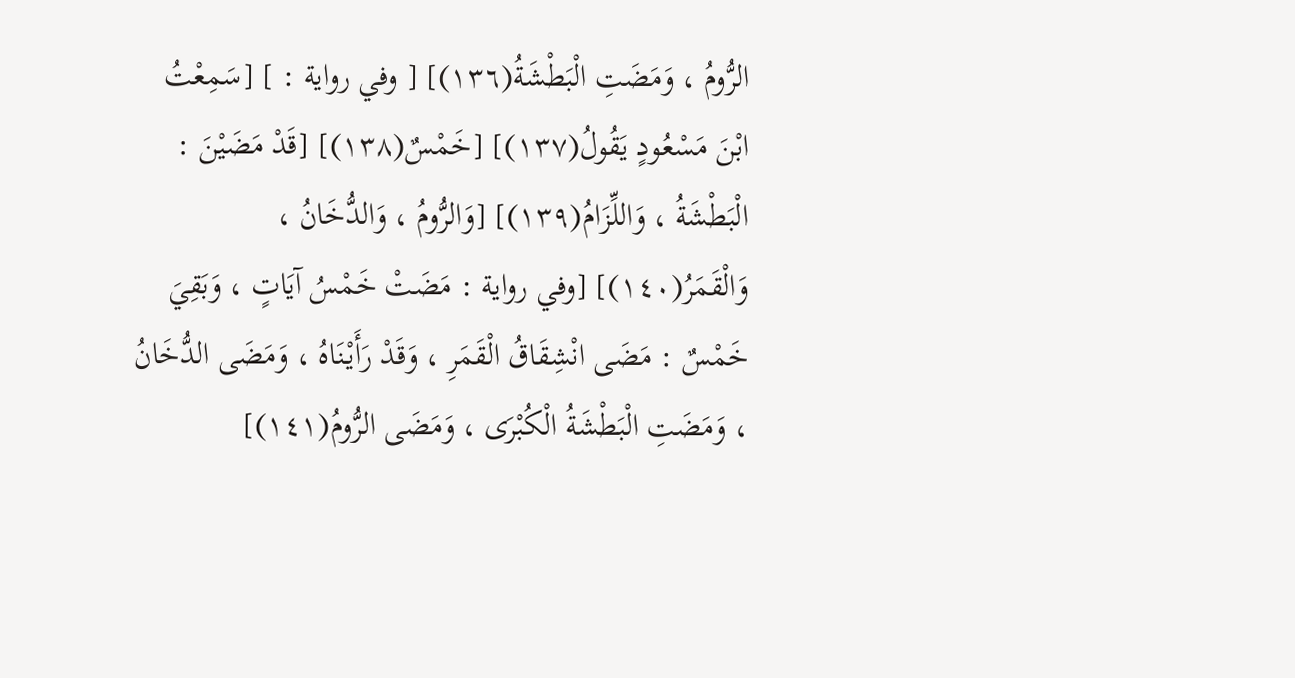الرُّومُ ، وَمَضَتِ الْبَطْشَةُ(١٣٦)] [ وفي رواية : ] [سَمِعْتُ ابْنَ مَسْعُودٍ يَقُولُ(١٣٧)] [خَمْسٌ(١٣٨)] [قَدْ مَضَيْنَ : الْبَطْشَةُ ، وَاللِّزَامُ(١٣٩)] [وَالرُّومُ ، وَالدُّخَانُ ، وَالْقَمَرُ(١٤٠)] [وفي رواية : مَضَتْ خَمْسُ آيَاتٍ ، وَبَقِيَ خَمْسٌ : مَضَى انْشِقَاقُ الْقَمَرِ ، وَقَدْ رَأَيْنَاهُ ، وَمَضَى الدُّخَانُ ، وَمَضَتِ الْبَطْشَةُ الْكُبْرَى ، وَمَضَى الرُّومُ(١٤١)]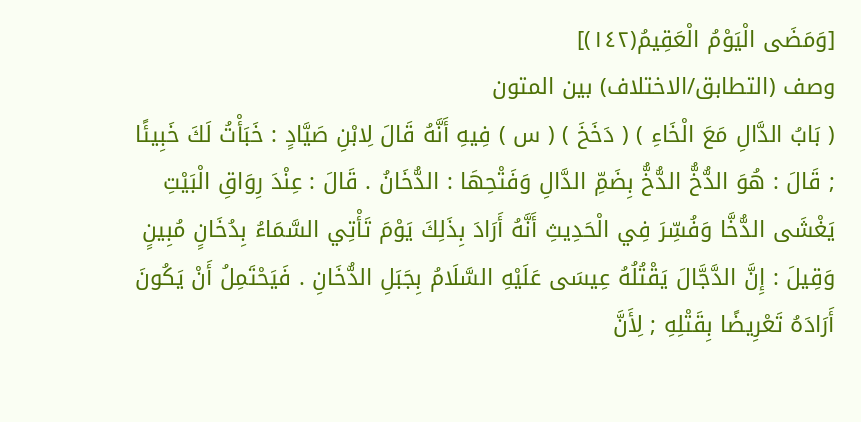[وَمَضَى الْيَوْمُ الْعَقِيمُ(١٤٢)]
وصف (التطابق/الاختلاف) بين المتون
( بَابُ الدَّالِ مَعَ الْخَاءِ ) ( دَخَخَ ) ( س ) فِيهِ أَنَّهُ قَالَ لِابْنِ صَيَّادٍ : خَبَأْتُ لَكَ خَبِيئًا ; قَالَ : هُوَ الدُّخُّ الدُّخُّ بِضَمِّ الدَّالِ وَفَتْحِهَا : الدُّخَانُ . قَالَ : عِنْدَ رِوَاقِ الْبَيْتِ يَغْشَى الدُّخَّا وَفُسِّرَ فِي الْحَدِيثِ أَنَّهُ أَرَادَ بِذَلِكَ يَوْمَ تَأْتِي السَّمَاءُ بِدُخَانٍ مُبِينٍ وَقِيلَ : إِنَّ الدَّجَّالَ يَقْتُلُهُ عِيسَى عَلَيْهِ السَّلَامُ بِجَبَلِ الدُّخَانِ . فَيَحْتَمِلُ أَنْ يَكُونَ أَرَادَهُ تَعْرِيضًا بِقَتْلِهِ ; لِأَنَّ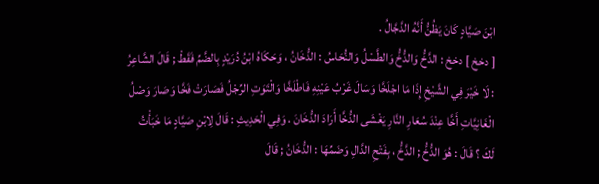ابْنَ صَيَّادٍ كَانَ يَظُنُّ أَنَّهُ الدَّجَّالُ .
[ دخخ ] دخخ : الدَّخُّ وَالدُّخُّ وَالطَّسْلُ وَالنُّحَاسُ : الدُّخَانُ ، وَحَكَاهُ ابْنُ دُرَيْدٍ بِالضَّمِّ فَقَطْ ; قَالَ الشَّاعِرُ : لَا خَيْرَ فِي الشَّيْخِ إِذَا مَا اجْلَخَّا وَسَالَ غَرْبُ عَيْنِهِ فَاطْلَخَّا وَالْتَوَتِ الرِّجْلُ فَصَارَتْ فَخَّا وَصَارَ وَصْلُ الْغَانِيَّاتِ أَخَّا عِنْدَ سُعَارِ النَّارِ يَغْشَى الدُّخَّا أَرَادَ الدُّخَانَ . وَفِي الْحَدِيثِ : قَالَ لِابْنِ صَيَّادٍ مَا خَبَأْتُ لَكَ ؟ قَالَ : هُوَ الدُّخُّ ; الدَّخُّ ، بِفَتْحِ الدَّالِ وَضَمِّهَا : الدُّخَانُ ; قَالَ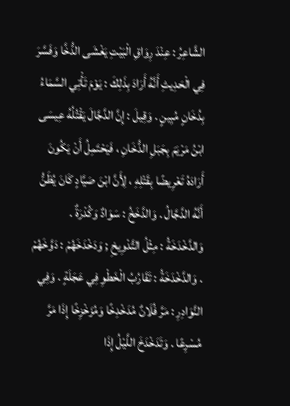الشَّاعِرُ : عِنْدَ رِوَاقِ الْبَيْتِ يَغْشَى الدُّخَّا وَفَسَّرَ فِي الْحَدِيثِ أَنَّهُ أَرَادَ بِذَلِكَ : يَوْمَ تَأْتِي السَّمَاءُ بِدُخَانٍ مُبِينٍ . وَقِيلَ : إِنَّ الدَّجَّالَ يَقْتُلُهُ عِيسَى ابْنُ مَرْيَمَ بِجَبَلِ الدُّخَانِ ، فَيَحْتَمِلُ أَنْ يَكُونَ أَرَادَهُ تَعْرِيضًا بِقَتْلِهِ ، لِأَنَّ ابْنَ صَيَّادٍ كَانَ يُظَنُّ أَنَّهُ الدَّجَّالُ . وَالدَّخَخُ : سَوَادٌ وَكُدْرَةٌ . وَالدَّخْدَخَةُ : مِثْلُ التَّدْوِيخِ ; وَدَخْدَخَهُمْ : دَوَّخَهُمْ . وَالدَّخْدَخَةُ : تَقَارُبُ الْخَطْوِ فِي عَجَلَةٍ . وَفِي النَّوَادِرِ : مَرَّ فُلَانٌ مُدَخْدِخًا وَمُزَخْزِخًا إِذَا مَرَّ مُسْرِعًا . وَتَدَخْدَخَ اللَّيْلُ إِذَا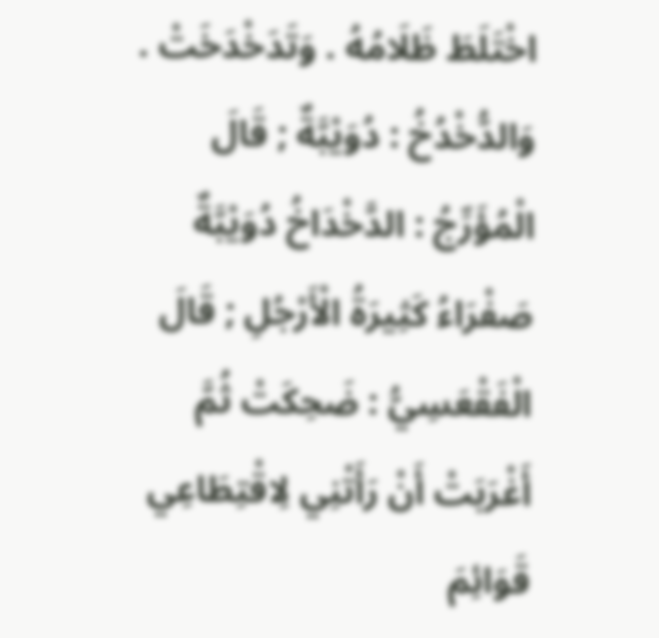اخْتَلَطَ ظَلَامُهُ . وَتَدَخْدَخَتْ . وَالدُّخْدُخُ : دُوَيْبَّةٌ ; قَالَ الْمُؤَرِّجُ : الدَّخْدَاخُ دُوَيْبَّةٌ صَفْرَاءُ كَثِيرَةُ الْأَرْجُلِ ; قَالَ الْفَقْعَسِيُّ : ضَحِكَتْ ثُمَّ أَغْرَبَتْ أَنْ رَأَتْنِي لِاقْتِطَاعِي قَوَائِمَ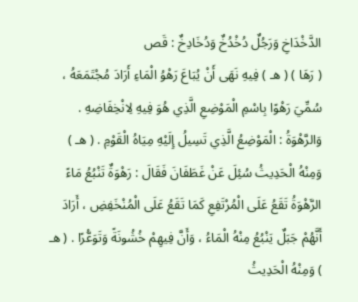الدَّخْدَاخِ وَرَجُلٌ دُخْدُخٌ وَدُخَادِخٌ : قَص
( رَهَا ) ( هـ ) فِيهِ نَهَى أَنْ يُبَاعَ رَهْوُ الْمَاءِ أَرَادَ مُجْتَمَعَهُ ، سُمِّيَ رَهْوًا بِاسْمِ الْمَوْضِعِ الَّذِي هُوَ فِيهِ لِانْخِفَاضِهِ . وَالرَّهْوَةُ : الْمَوْضِعُ الَّذِي تَسِيلُ إِلَيْهِ مِيَاهُ الْقَوْمِ . ( هـ ) وَمِنْهُ الْحَدِيثُ سُئِلَ عَنْ غَطَفَانَ فَقَالَ : رَهْوَةٌ تَنْبُعُ مَاءً الرَّهْوَةُ تَقَعُ عَلَى الْمُرْتَفِعِ كَمَا تَقَعُ عَلَى الْمُنْخَفِضِ ، أَرَادَ أَنَّهُمْ جَبَلٌ يَنْبُعُ مِنْهُ الْمَاءُ ، وَأَنَّ فِيهِمْ خُشُونَةً وَتَوَعُّرًا . ( هـ ) وَمِنْهُ الْحَدِيثُ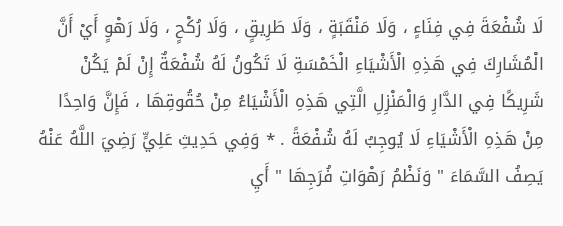لَا شُفْعَةَ فِي فِنَاءٍ ، وَلَا مَنْقَبَةٍ ، وَلَا طَرِيقٍ ، وَلَا رُكْحٍ ، وَلَا رَهْوٍ أَيْ أَنَّ الْمُشَارِكَ فِي هَذِهِ الْأَشْيَاءِ الْخَمْسَةِ لَا تَكُونُ لَهُ شُفْعَةٌ إِنْ لَمْ يَكُنْ شَرِيكًا فِي الدَّارِ وَالْمَنْزِلِ الَّتِي هَذِهِ الْأَشْيَاءُ مِنْ حُقُوقِهَا ، فَإِنَّ وَاحِدًا مِنْ هَذِهِ الْأَشْيَاءِ لَا يُوجِبُ لَهُ شُفْعَةً . * وَفِي حَدِيثِ عَلِيٍّ رَضِيَ اللَّهُ عَنْهُ يَصِفُ السَّمَاءَ " وَنَظْمُ رَهْوَاتِ فُرَجِهَا " أَيِ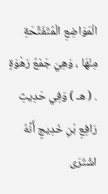الْمَوَاضِعِ الْمُتَفَتِّحَةِ مِنْهَا ، وَهِيَ جَمْعُ رَهْوَةٍ . ( هـ ) وَفِي حَدِيثِ رَافِعِ بْنِ خَدِيجٍ أَنَّهُ اشْتَرَى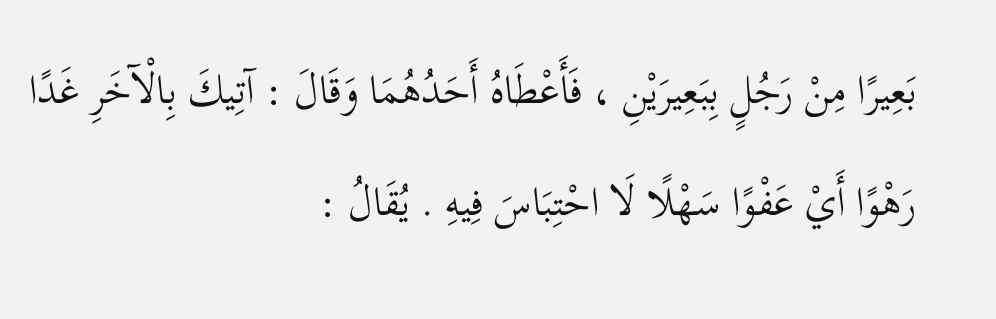بَعِيرًا مِنْ رَجُلٍ بِبَعِيرَيْنِ ، فَأَعْطَاهُ أَحَدُهُمَا وَقَالَ : آتِيكَ بِالْآخَرِ غَدًا رَهْوًا أَيْ عَفْوًا سَهْلًا لَا احْتِبَاسَ فِيهِ . يُقَالُ :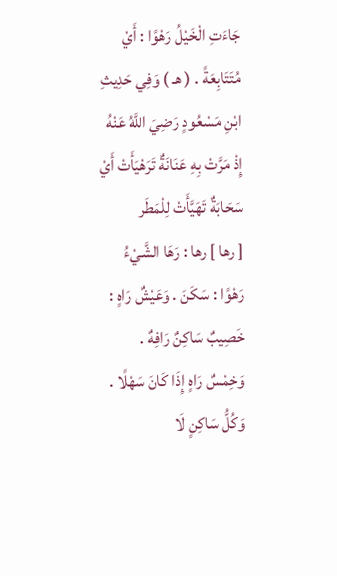جَاءَتِ الْخَيْلُ رَهْوًا : أَيْ مُتَتَابِعَةً . ( هـ ) وَفِي حَدِيثِ ابْنِ مَسْعُودٍ رَضِيَ اللَّهُ عَنْهُ إِذْ مَرَّتْ بِهِ عَنَانَةٌ تَرَهْيَأَتْ أَيْ سَحَابَةٌ تَهَيَّأَتْ لِلْمَطَر
[ رها ] رها : رَهَا الشَّيْءُ رَهْوًا : سَكَنَ . وَعَيْشٌ رَاهٍ : خَصِيبٌ سَاكِنٌ رَافِهٌ . وَخِمْسٌ رَاهٍ إِذَا كَانَ سَهْلًا . وَكُلُّ سَاكِنٍ لَا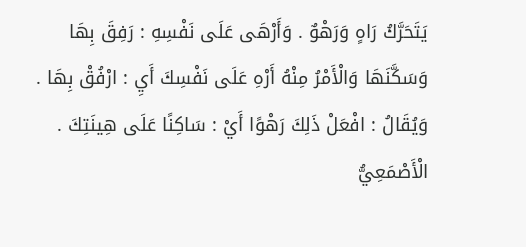يَتَحَرَّكُ رَاهٍ وَرَهْوٌ . وَأَرْهَى عَلَى نَفْسِهِ : رَفِقَ بِهَا وَسَكَّنَهَا وَالْأَمْرُ مِنْهُ أَرْهِ عَلَى نَفْسِكَ أَيِ : ارْفُقْ بِهَا . وَيُقَالُ : افْعَلْ ذَلِكَ رَهْوًا أَيْ : سَاكِنًا عَلَى هِينَتِكَ . الْأَصْمَعِيُّ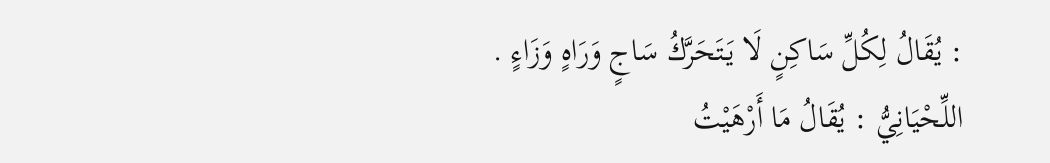: يُقَالُ لِكُلِّ سَاكِنٍ لَا يَتَحَرَّكُ سَاجٍ وَرَاهٍ وَزَاءٍ . اللِّحْيَانِيُّ : يُقَالُ مَا أَرْهَيْتُ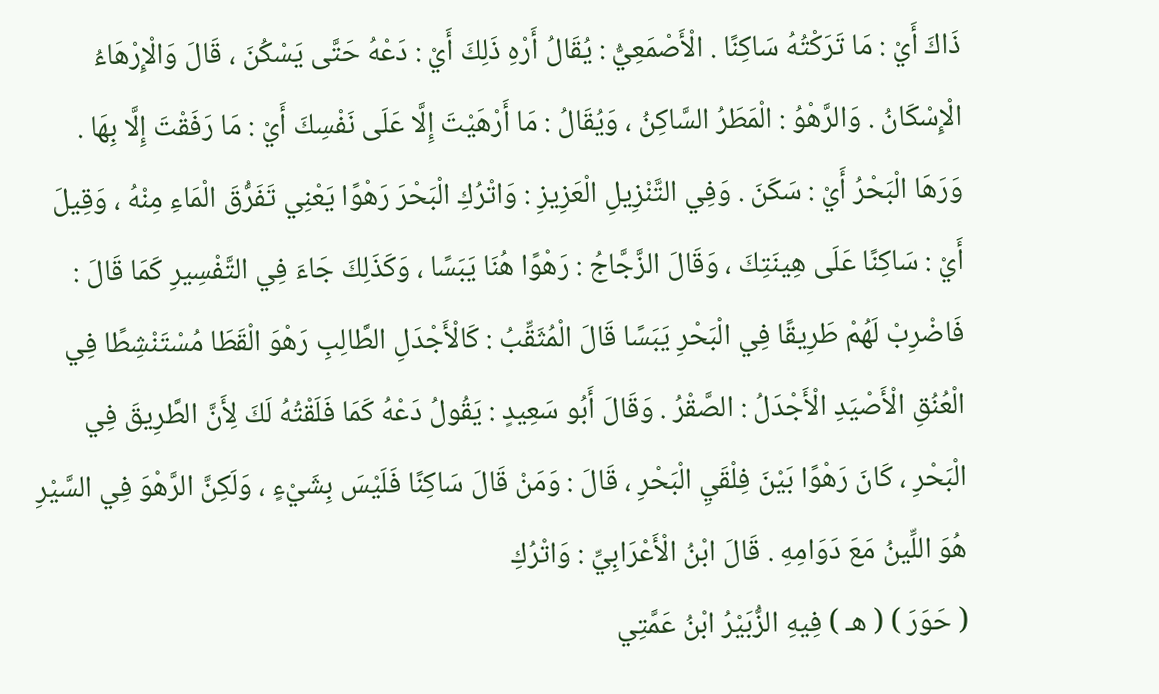ذَاكَ أَيْ : مَا تَرَكْتُهُ سَاكِنًا . الْأَصْمَعِيُّ : يُقَالُ أَرْهِ ذَلِكَ أَيْ : دَعْهُ حَتَّى يَسْكُنَ ، قَالَ وَالْإِرْهَاءُ الْإِسْكَانُ . وَالرَّهْوُ : الْمَطَرُ السَّاكِنُ ، وَيُقَالُ : مَا أَرْهَيْتَ إِلَّا عَلَى نَفْسِكَ أَيْ : مَا رَفَقْتَ إِلَّا بِهَا . وَرَهَا الْبَحْرُ أَيْ : سَكَنَ . وَفِي التَّنْزِيلِ الْعَزِيزِ : وَاتْرُكِ الْبَحْرَ رَهْوًا يَعْنِي تَفَرُّقَ الْمَاءِ مِنْهُ ، وَقِيلَ أَيْ : سَاكِنًا عَلَى هِينَتِكَ ، وَقَالَ الزَّجَّاجُ : رَهْوًا هُنَا يَبَسًا ، وَكَذَلِكَ جَاءَ فِي التَّفْسِيرِ كَمَا قَالَ : فَاضْرِبْ لَهُمْ طَرِيقًا فِي الْبَحْرِ يَبَسًا قَالَ الْمُثَقِّبُ : كَالْأَجْدَلِ الطَّالِبِ رَهْوَ الْقَطَا مُسْتَنْشِطًا فِي الْعُنُقِ الْأَصْيَدِ الْأَجْدَلُ : الصَّقْرُ . وَقَالَ أَبُو سَعِيدٍ : يَقُولُ دَعْهُ كَمَا فَلَقْتُهُ لَكَ لِأَنَّ الطَّرِيقَ فِي الْبَحْرِ ، كَانَ رَهْوًا بَيْنَ فِلْقَيِ الْبَحْرِ ، قَالَ : وَمَنْ قَالَ سَاكِنًا فَلَيْسَ بِشَيْءٍ ، وَلَكِنَّ الرَّهْوَ فِي السَّيْرِ هُوَ اللِّينُ مَعَ دَوَامِهِ . قَالَ ابْنُ الْأَعْرَابِيِّ : وَاتْرُكِ
( حَوَرَ ) ( هـ ) فِيهِ الزُّبَيْرُ ابْنُ عَمَّتِي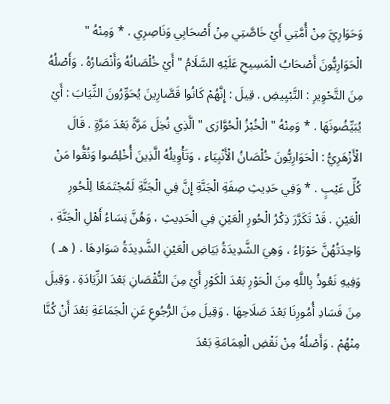وَحَوَارِيَّ مِنْ أُمَّتِي أَيْ خَاصَّتِي مِنْ أَصْحَابِي وَنَاصِرِي . * وَمِنْهُ " الْحَوَارِيُّونَ أَصْحَابُ الْمَسِيحِ عَلَيْهِ السَّلَامُ " أَيْ خُلْصَانُهُ وَأَنْصَارُهُ . وَأَصْلُهُ مِنَ التَّحْوِيرِ : التَّبْيِيضِ . قِيلَ : إِنَّهُمْ كَانُوا قَصَّارِينَ يُحَوِّرُونَ الثِّيَابَ : أَيْ يُبَيِّضُونَهَا . * وَمِنْهُ " الْخُبْزُ الْحُوَّارَى " الَّذِي نُخِلَ مَرَّةً بَعْدَ مَرَّةٍ . قَالَ الْأَزْهَرِيُّ : الْحَوَارِيُّونَ خُلْصَانُ الْأَنْبِيَاءِ ، وَتَأْوِيلُهُ الَّذِينَ أُخْلِصُوا وَنُقُّوا مَنْ كُلِّ عَيْبٍ . * وَفِي حَدِيثِ صِفَةِ الْجَنَّةِ إِنَّ فِي الْجَنَّةِ لَمُجْتَمَعًا لِلْحُورِ الْعَيْنِ . قَدْ تَكَرَّرَ ذِكْرُ الْحُورِ الْعَيْنِ فِي الْحَدِيثِ ، وَهُنَّ نِسَاءُ أَهْلِ الْجَنَّةِ ، وَاحِدَتُهُنَّ حَوْرَاءُ ، وَهِيَ الشَّدِيدَةُ بَيَاضِ الْعَيْنِ الشَّدِيدَةُ سَوَادِهَا . ( هـ ) وَفِيهِ نَعُوذُ بِاللَّهِ مِنَ الْحَوْرِ بَعْدَ الْكَوْرِ أَيْ مِنَ النُّقْصَانِ بَعْدَ الزِّيَادَةِ . وَقِيلَ مِنَ فَسَادِ أُمُورِنَا بَعْدَ صَلَاحِهَا . وَقِيلَ مِنَ الرُّجُوعِ عَنِ الْجَمَاعَةِ بَعْدَ أَنْ كُنَّا مِنْهُمْ . وَأَصْلُهُ مِنْ نَقْضِ الْعِمَامَةِ بَعْدَ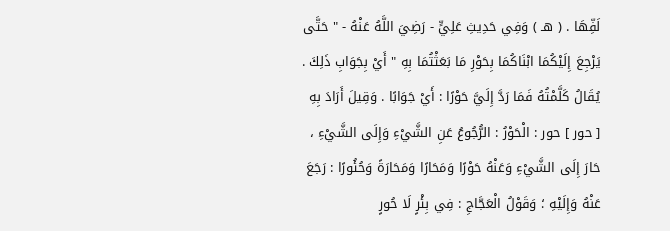لَفِّهَا . ( هـ ) وَفِي حَدِيثِ عَلِيٍّ - رَضِيَ اللَّهُ عَنْهُ - " حَتَّى يَرْجِعَ إِلَيْكُمَا ابْنَاكُمَا بِحَوْرِ مَا بَعَثْتُمَا بِهِ " أَيْ بِجَوَابِ ذَلِكَ . يُقَالُ كَلَّمْتُهُ فَمَا رَدَّ إِلَيَّ حَوْرًا : أَيْ جَوَابًا . وَقِيلَ أَرَادَ بِهِ
[ حور ] حور : الْحَوْرُ : الرُّجُوعُ عَنِ الشَّيْءِ وَإِلَى الشَّيْءِ ، حَارَ إِلَى الشَّيْءِ وَعَنْهُ حَوْرًا وَمَحَارًا وَمَحَارَةً وَحُئُورًا : رَجَعَ عَنْهُ وَإِلَيْهِ ؛ وَقَوْلُ الْعَجَّاجِ : فِي بِئْرٍ لَا حُورٍ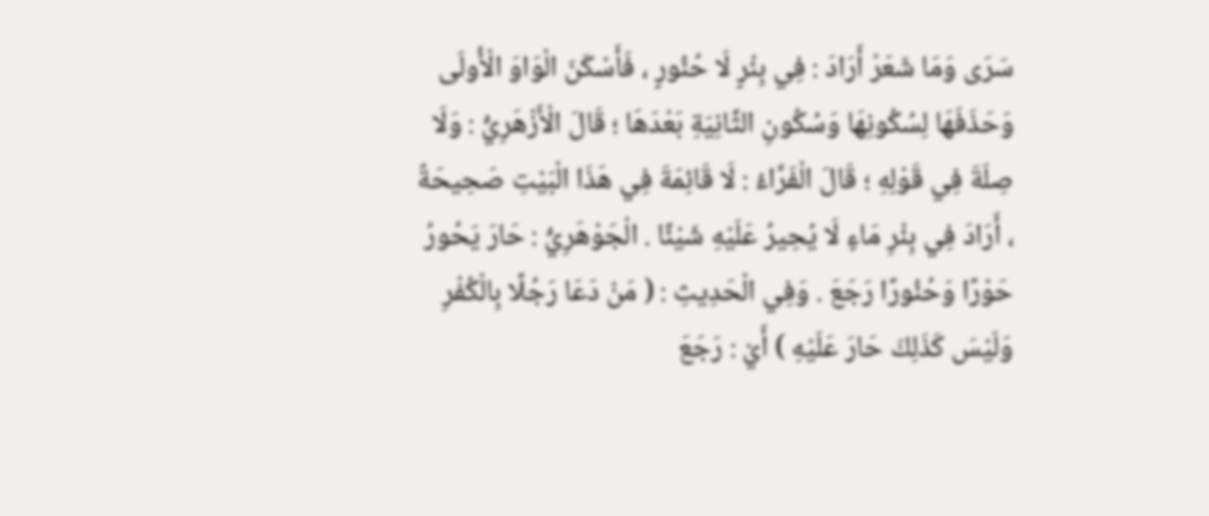سَرَى وَمَا شَعَرْ أَرَادَ : فِي بِئْرٍ لَا حُئُورٍ ، فَأَسْكَنَ الْوَاوَ الْأُولَى وَحَذَفَهَا لِسُكُونِهَا وَسُكُونِ الثَّانِيَةِ بَعْدَهَا ؛ قَالَ الْأَزْهَرِيُّ : وَلَا صِلَةَ فِي قَوْلِهِ ؛ قَالَ الْفَرَّاءُ : لَا قَائِمَةَ فِي هَذَا الْبَيْتِ صَحِيحَةٌ ، أَرَادَ فِي بِئْرِ مَاءٍ لَا يُحِيرُ عَلَيْهِ شَيْئًا . الْجَوْهَرِيُّ : حَارَ يَحُورُ حَوْرًا وَحُئُورًا رَجَعَ . وَفِي الْحَدِيثِ : ( مَنْ دَعَا رَجُلًا بِالْكُفْرِ وَلَيْسَ كَذَلِكَ حَارَ عَلَيْهِ ) أَيْ : رَجَعَ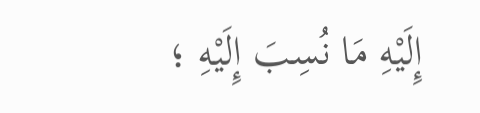إِلَيْهِ مَا نُسِبَ إِلَيْهِ ؛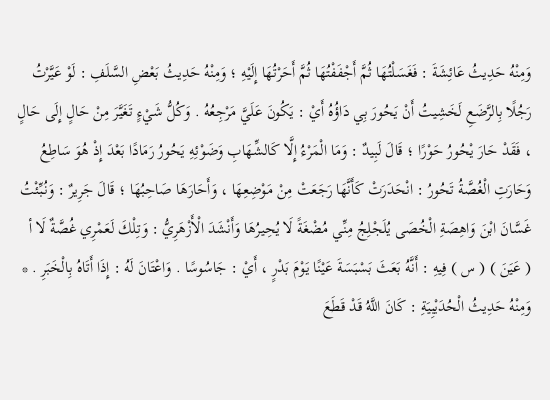وَمِنْهُ حَدِيثُ عَائِشَةَ : فَغَسَلْتُهَا ثُمَّ أَجْفَفْتُهَا ثُمَّ أَحَرْتُهَا إِلَيْهِ ؛ وَمِنْهُ حَدِيثُ بَعْضِ السَّلَفِ : لَوْ عَيَّرْتُ رَجُلًا بِالرَّضَعِ لَخَشِيتُ أَنْ يَحُورَ بِي دَاؤُهُ أَيْ : يَكُونَ عَلَيَّ مَرْجِعُهُ . وَكُلُّ شَيْءٍ تَغَيَّرَ مِنْ حَالٍ إِلَى حَالٍ ، فَقَدْ حَارَ يْحُورُ حَوْرًا ؛ قَالَ لَبِيدٌ : وَمَا الْمَرْءُ إِلَّا كَالشِّهَابِ وَضَوْئِهِ يَحُورُ رَمَادًا بَعْدَ إِذْ هُوَ سَاطِعُ وَحَارَتِ الْغُصَّةُ تَحُورُ : انْحَدَرَتْ كَأَنَّهَا رَجَعَتْ مِنْ مَوْضِعِهَا ، وَأَحَارَهَا صَاحِبُهَا ؛ قَالَ جَرِيرٌ : وَنُبِّئْتُ غَسَّانَ ابْنَ وَاهِصَةِ الْخُصَى يُلَجْلِجُ مِنِّي مُضْغَةً لَا يُحِيرُهَا وَأَنْشَدَ الْأَزْهَرِيُّ : وَتِلْكَ لَعَمْرِي غُصَّةٌ لَا أ
( عَيَنَ ) ( س ) فِيهِ : أَنَّهُ بَعَثَ بَسْبَسَةَ عَيْنًا يَوْمَ بَدْرٍ ، أَيْ : جَاسُوسًا . وَاعْتَانَ لَهُ : إِذَا أَتَاهُ بِالْخَبَرِ . * وَمِنْهُ حَدِيثُ الْحُدَيْبِيَةِ : كَانَ اللَّهُ قَدْ قَطَعَ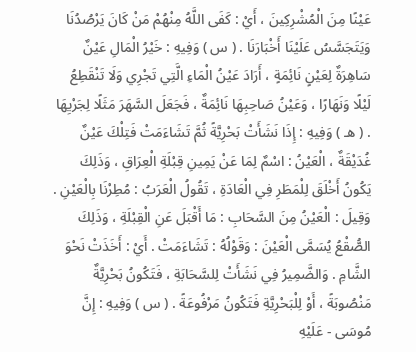عَيْنًا مِنَ الْمُشْرِكِينَ ، أَيْ : كَفَى اللَّهُ مِنْهُمْ مَنْ كَانَ يَرْصُدُنَا وَيَتَجَسَّسُ عَلَيْنَا أَخْبَارَنَا . ( س ) وَفِيهِ : خَيْرُ الْمَالِ عَيْنٌ سَاهِرَةٌ لِعَيْنٍ نَائِمَةٍ ، أَرَادَ عَيْنُ الْمَاءِ الَّتِي تَجْرِي وَلَا تَنْقَطِعُ لَيْلًا وَنَهَارًا ، وَعَيْنُ صَاحِبِهَا نَائِمَةٌ ، فَجَعَلَ السَّهَرَ مَثَلًا لِجَرْيِهَا . ( هـ ) وَفِيهِ : إِذَا نَشَأَتْ بَحْرِيَّةً ثُمَّ تَشَاءَمَتْ فَتِلْكَ عَيْنٌ غُدَيْقَةٌ ، الْعَيْنُ : اسْمٌ لِمَا عَنْ يَمِينِ قِبْلَةِ الْعِرَاقِ ، وَذَلِكَ يَكُونُ أَخْلَقَ لِلْمَطَرِ فِي الْعَادَةِ ، تَقُولُ الْعَرَبُ : مُطِرْنَا بِالْعَيْنِ . وَقِيلَ : الْعَيْنُ مِنَ السَّحَابِ : مَا أَقْبَلَ عَنِ الْقِبْلَةِ ، وَذَلِكَ الصُّقْعُ يُسَمَّى الْعَيْنَ : وَقَوْلُهُ : تَشَاءَمَتْ . أَيْ : أَخَذَتْ نَحْوَ الشَّامِ . وَالضَّمِيرُ فِي نَشَأَتْ لِلسَّحَابَةِ ، فَتَكُونُ بَحْرِيَّةٌ مَنْصُوبَةً ، أَوْ لِلْبَحْرِيَّةِ فَتَكُونُ مَرْفُوعَةً . ( س ) وَفِيهِ : إِنَّ مُوسَى - عَلَيْهِ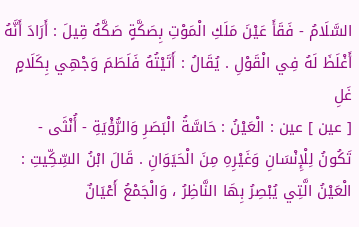السَّلَامُ - فَقَأَ عَيْنَ مَلَكِ الْمَوْتِ بِصَكَّةٍ صَكَّهُ قِيلَ : أَرَادَ أَنَّهُ أَغْلَظَ لَهُ فِي الْقَوْلِ . يُقَالُ : أَتَيْتُهُ فَلَطَمَ وَجْهِي بِكَلَامٍ غَلِ
[ عين ] عين : الْعَيْنُ : حَاسَّةُ الْبَصَرِ وَالرُّؤْيَةِ - أُنْثَى - تَكُونُ لِلْإِنْسَانِ وَغَيْرِهِ مِنَ الْحَيَوَانِ . قَالَ ابْنُ السِّكِّيتِ : الْعَيْنُ الَّتِي يُبْصِرُ بِهَا النَّاظِرُ ، وَالْجَمْعُ أَعْيَانٌ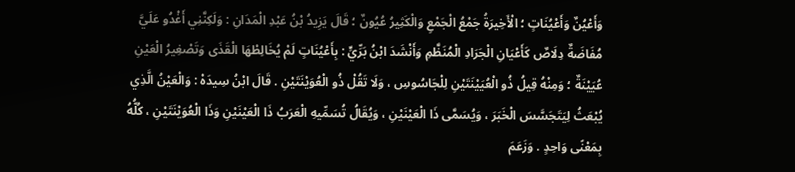وَأَعْيُنٌ وَأَعْيُنَاتٍ ؛ الْأَخِيرَةُ جَمْعُ الْجَمْعِ وَالْكَثِيرُ عُيُونٌ ؛ قَالَ يَزِيدُ بْنُ عَبْدِ الْمَدَانِ : وَلَكِنَّنِي أَغْدُو عَلَيَّ مُفَاضَةٌ دِلَاصٌ كَأَعْيَانِ الْجَرَادِ الْمُنَظَّمِ وَأَنْشَدَ ابْنُ بَرِّيٍّ : بِأَعْيُنَاتٍ لَمْ يُخَالِطْهَا الْقَذَى وَتَصْغِيرُ الْعَيْنِ عُيَيْنَةٌ ؛ وَمِنْهُ قِيلُ ذُو الْعُيَيْنَتَيْنِ لِلْجَاسُوسِ ، وَلَا تَقُلْ ذُو الْعُوَيْنَتَيْنِ . قَالَ ابْنُ سِيدَهْ : وَالْعَيْنُ الَّذِي يُبْعَثُ لِيَتَجَسَّسَ الْخَبَرَ ، وَيُسَمَّى ذَا الْعَيْنَيْنِ ، وَيُقَالُ تُسَمِّيهِ الْعَرَبُ ذَا الْعَيْنَيْنِ وَذَا الْعُوَيْنَتَيْنِ ، كُلُّهُ بِمَعْنًى وَاحِدٍ . وَزَعَمَ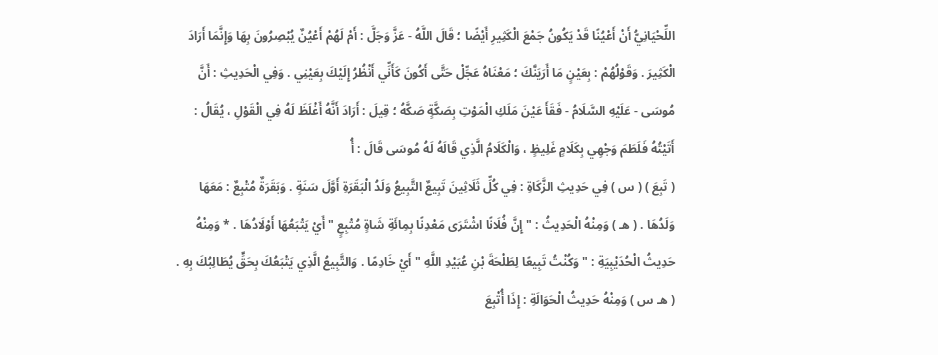اللِّحْيَانِيُّ أَنْ أَعْيُنًا قَدْ يَكُونُ جَمْعَ الْكَثِيرِ أَيْضًا ؛ قَالَ اللَّهُ - عَزَّ وَجَلَّ : أَمْ لَهُمْ أَعْيُنٌ يُبْصِرُونَ بِهَا وَإِنَّمَا أَرَادَ الْكَثِيرَ . وَقَوْلُهُمْ : بِعَيْنٍ مَا أَرَيَنَّكَ ؛ مَعْنَاهُ عَجِّلْ حَتَّى أَكُونَ كَأَنِّي أَنْظُرُ إِلَيْكَ بِعَيْنِي . وَفِي الْحَدِيثِ : أَنَّ مُوسَى - عَلَيْهِ السَّلَامُ - فَقَأَ عَيْنَ مَلَكِ الْمَوْتِ بِصَكَّةٍ صَكَّهُ ؛ قِيلَ : أَرَادَ أَنَّهُ أَغْلَظَ لَهُ فِي الْقَوْلِ ، يُقَالُ : أَتَيْتُهُ فَلَطَمَ وَجْهِي بِكَلَامٍ غَلِيظٍ ، وَالْكَلَامُ الَّذِي قَالَهُ لَهُ مُوسَى قَالَ : أُ
( تَبِعَ ) ( س ) فِي حَدِيثِ الزَّكَاةِ : فِي كُلِّ ثَلَاثِينَ تَبِيعٌ التَّبِيعُ وَلَدُ الْبَقَرَةِ أَوَّلَ سَنَةٍ . وَبَقَرَةٌ مُتْبِعٌ : مَعَهَا وَلَدُهَا . ( هـ ) وَمِنْهُ الْحَدِيثُ : " إِنَّ فُلَانًا اشْتَرَى مَعْدِنًا بِمِائَةِ شَاةٍ مُتْبِعٍ " أَيْ يَتْبَعُهَا أَوْلَادُهَا . * وَمِنْهُ حَدِيثُ الْحُدَيْبِيَةِ : " وَكُنْتُ تَبِيعًا لِطَلْحَةَ بْنِ عُبَيْدِ اللَّهِ " أَيْ خَادِمًا . وَالتَّبِيعُ الَّذِي يَتْبَعُكَ بِحَقٍّ يُطَالِبُكَ بِهِ . ( هـ س ) وَمِنْهُ حَدِيثُ الْحَوَالَةِ : إِذَا أُتْبِعَ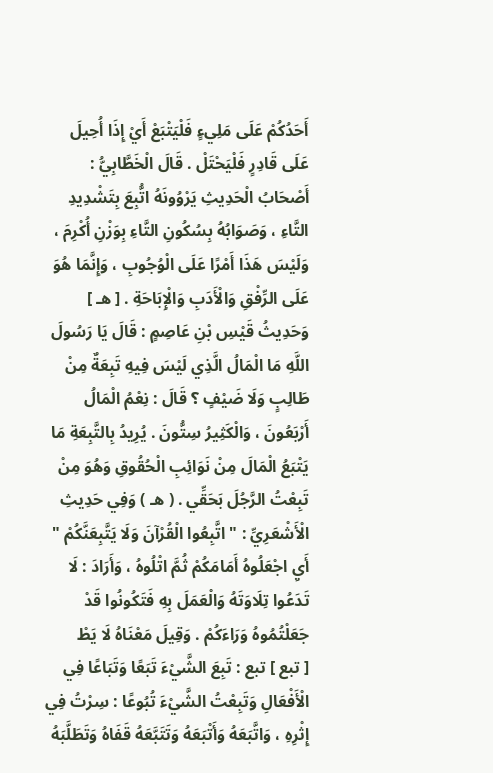أَحَدُكُمْ عَلَى مَلِيءٍ فَلْيَتْبَعْ أَيْ إِذَا أُحِيلَ عَلَى قَادِرٍ فَلْيَحْتَلْ . قَالَ الْخَطَّابِيُّ : أَصْحَابُ الْحَدِيثِ يَرْوُونَهُ اتُّبِعَ بِتَشْدِيدِ التَّاءِ ، وَصَوَابُهُ بِسُكُونِ التَّاءِ بِوَزْنِ أُكْرِمَ ، وَلَيْسَ هَذَا أَمْرًا عَلَى الْوُجُوبِ ، وَإِنَّمَا هُوَ عَلَى الرِّفْقِ وَالْأَدَبِ وَالْإِبَاحَةِ . [ هـ ] وَحَدِيثُ قَيْسِ بْنِ عَاصِمٍ : قَالَ يَا رَسُولَ اللَّهِ مَا الْمَالُ الَّذِي لَيْسَ فِيهِ تَبِعَةٌ مِنْ طَالِبٍ وَلَا ضَيْفٍ ؟ قَالَ : نِعْمُ الْمَالُ أَرْبَعُونَ ، وَالْكَثِيرُ سِتُّونَ . يُرِيدُ بِالتَّبِعَةِ مَا يَتْبَعُ الْمَالَ مِنْ نَوَائِبِ الْحُقُوقِ وَهُوَ مِنْ تَبِعْتُ الرَّجُلَ بَحَقِّي . ( هـ ) وَفِي حَدِيثِ الْأَشْعَرِيِّ : " اتَّبِعُوا الْقُرْآنَ وَلَا يَتَّبِعَنَّكُمْ " أَيِ اجْعَلُوهُ أَمَامَكُمْ ثُمَّ اتْلُوهُ ، وَأَرَادَ : لَا تَدَعُوا تِلَاوَتَهُ وَالْعَمَلَ بِهِ فَتَكُونُوا قَدْ جَعَلْتُمُوهُ وَرَاءَكُمْ . وَقِيلَ مَعْنَاهُ لَا يَطْ
[ تبع ] تبع : تَبِعَ الشَّيْءَ تَبَعًا وَتَبَاعًا فِي الْأَفْعَالِ وَتَبِعْتُ الشَّيْءَ تُبُوعًا : سِرْتُ فِي إِثْرِهِ ، وَاتَّبَعَهُ وَأَتْبَعَهُ وَتَتَبَّعَهُ قَفَاهُ وَتَطَلَّبَهُ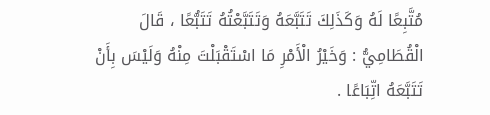مُتَّبِعًا لَهُ وَكَذَلِكَ تَتَبَّعَهُ وَتَتَبَّعْتُهُ تَتَبُّعًا ، قَالَ الْقُطَامِيُّ : وَخَيْرُ الْأَمْرِ مَا اسْتَقْبَلْتَ مِنْهُ وَلَيْسَ بِأَنْ تَتَبَّعَهُ اتِّبَاعًا .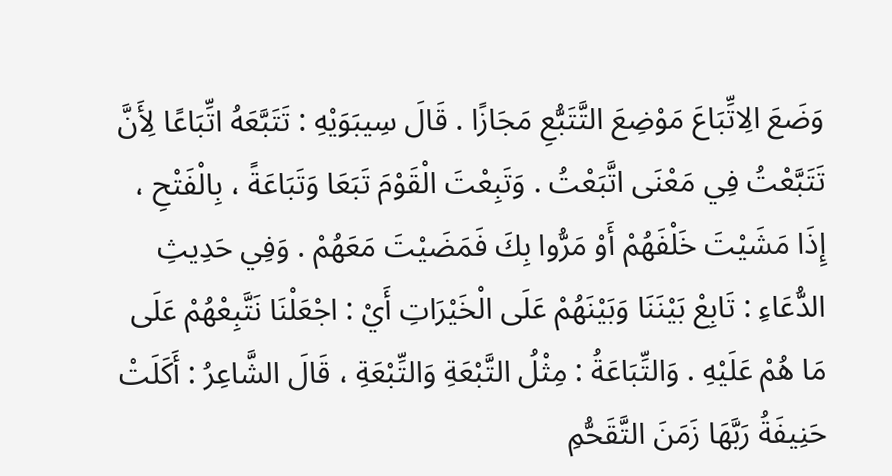وَضَعَ الِاتِّبَاعَ مَوْضِعَ التَّتَبُّعِ مَجَازًا . قَالَ سِيبَوَيْهِ : تَتَبَّعَهُ اتِّبَاعًا لِأَنَّ تَتَبَّعْتُ فِي مَعْنَى اتَّبَعْتُ . وَتَبِعْتَ الْقَوْمَ تَبَعَا وَتَبَاعَةً ، بِالْفَتْحِ ، إِذَا مَشَيْتَ خَلْفَهُمْ أَوْ مَرُّوا بِكَ فَمَضَيْتَ مَعَهُمْ . وَفِي حَدِيثِ الدُّعَاءِ : تَابِعْ بَيْنَنَا وَبَيْنَهُمْ عَلَى الْخَيْرَاتِ أَيْ : اجْعَلْنَا نَتَّبِعْهُمْ عَلَى مَا هُمْ عَلَيْهِ . وَالتِّبَاعَةُ : مِثْلُ التَّبْعَةِ وَالتِّبْعَةِ ، قَالَ الشَّاعِرُ : أَكَلَتْ حَنِيفَةُ رَبَّهَا زَمَنَ التَّقَحُّمِ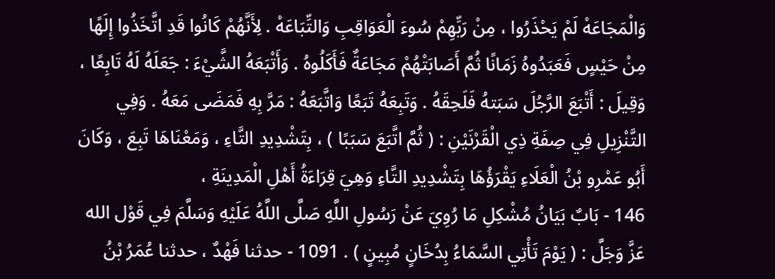وَالْمَجَاعَهْ لَمْ يَحْذَرُوا ، مِنْ رَبِّهِمْ سُوءَ الْعَوَاقِبِ وَالتِّبَاعَهْ . لِأَنَّهُمْ كَانُوا قَدِ اتَّخَذُوا إِلَهًا مِنْ حَيْسٍ فَعَبَدُوهُ زَمَانًا ثُمَّ أَصَابَتْهُمْ مَجَاعَةٌ فَأَكَلُوهُ . وَأَتْبَعَهُ الشَّيْءَ : جَعَلَهُ لَهُ تَابِعًا ، وَقِيلَ : أَتْبَعَ الرَّجُلَ سَبَتهُ فَلَحِقَهُ . وَتَبِعَهُ تَبَعًا وَاتَّبَعَهُ : مَرَّ بِهِ فَمَضَى مَعَهُ . وَفِي التَّنْزِيلِ فِي صِفَةِ ذِي الْقَرْنَيْنِ : ( ثُمَّ اتَّبَعَ سَبَبًا ) ، بِتَشْدِيدِ التَّاءِ ، وَمَعْنَاهَا تَبِعَ ، وَكَانَ أَبُو عَمْرِو بْنُ الْعَلَاءِ يَقْرَؤُهَا بِتَشْدِيدِ التَّاءِ وَهِيَ قِرَاءَةُ أَهْلِ الْمَدِينَةِ ،
146 - بَابٌ بَيَانُ مُشْكِلِ مَا رُوِيَ عَنْ رَسُولِ اللَّهِ صَلَّى اللَّهُ عَلَيْهِ وَسَلَّمَ فِي قَوْل الله عَزَّ وَجَلَّ : ( يَوْمَ تَأْتِي السَّمَاءُ بِدُخَانٍ مُبِينٍ ) . 1091 - حدثنا فَهْدٌ ، حدثنا عُمَرُ بْنُ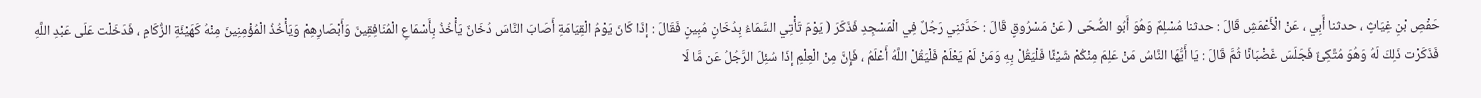حَفْصِ بْنِ غِيَاثٍ ، حدثنا أَبِي ، عَنْ الْأَعْمَشِ قَالَ : حدثنا مُسْلِمٌ وَهُوَ أَبُو الضُّحَى ( عَنْ مَسْرُوقٍ قَالَ : حَدَّثنِي رَجُلٌ فِي الْمَسْجِدِ فَذَكَرَ ( يَوْمَ تَأْتِي السَّمَاءُ بِدُخَانٍ مُبِينٍ فَقَالَ : إذَا كَانَ يَوْمُ الْقِيَامَةِ أَصَابَ النَّاسَ دُخَانٌ يَأْخُذُ بِأَسْمَاعِ الْمُنَافِقِينَ وَأَبْصَارِهِمْ وَيَأْخُذُ الْمُؤْمِنِينَ مِنْهُ كَهَيْئَةِ الزُّكَامِ ، فَدَخَلْت عَلَى عَبْدِ اللَّهِ فَذَكَرْت ذَلِكَ لَهُ وَهُوَ مُتَّكِئٌ فَجَلَسَ غَضْبَانًا ثُمَّ قَالَ : يَا أَيُّهَا النَّاسُ مَنْ عَلِمَ مِنْكُمْ شَيْئًا فَلْيَقُلْ بِهِ وَمَنْ لَمْ يَعْلَمْ فَلْيَقُلْ اللَّهُ أَعْلَمُ ، فَإِنَّ مِنْ الْعِلْمِ إذَا سُئِلَ الرَّجُلُ عَن مَّا لَا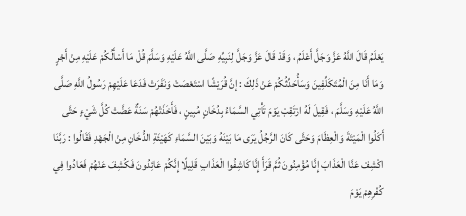يَعْلَمُ قَالَ اللَّهُ عَزَّ وَجَلَّ أَعْلَمُ ، وَقَدْ قَالَ عَزَّ وَجَلَّ لِنَبِيِّهِ صَلَّى اللَّهُ عَلَيْهِ وَسَلَّمَ قُلْ مَا أَسْأَلُكُمْ عَلَيْهِ مِنْ أَجْرٍ وَمَا أَنَا مِنَ الْمُتَكَلِّفِينَ وَسَأُحَدِّثُكُمْ عَنْ ذَلِكَ : إنَّ قُرَيْشًا اسْتَعْصَتْ وَنَفَرَتْ فَدَعَا عَلَيْهِمْ رَسُولُ اللَّهِ صَلَّى اللَّهُ عَلَيْهِ وَسَلَّمَ ، فَقِيلَ لَهُ ارْتَقِبْ يَوْمَ تَأْتِي السَّمَاءُ بِدُخَانٍ مُبِينٍ ، فَأَخَذَتْهُمْ سَنَةٌ عَضَّتْ كُلَّ شَيْءٍ حَتَّى أَكَلُوا الْمَيْتَةَ وَالْعِظَامَ وَحَتَّى كَانَ الرَّجُلُ يَرَى مَا بَيْنَهُ وَبَيْنَ السَّمَاءِ كَهَيْئَةِ الدُّخَانِ مِنْ الْجَهْدِ فَقَالُوا : رَبَّنَا اكْشِفْ عَنَّا الْعَذَابَ إِنَّا مُؤْمِنُونَ ثُمَّ قَرَأَ إِنَّا كَاشِفُوا الْعَذَابِ قَلِيلًا إِنَّكُمْ عَائِدُونَ فَكُشِفَ عَنْهُمْ فَعَادُوا فِي كُفْرِهِمْ يَوْمَ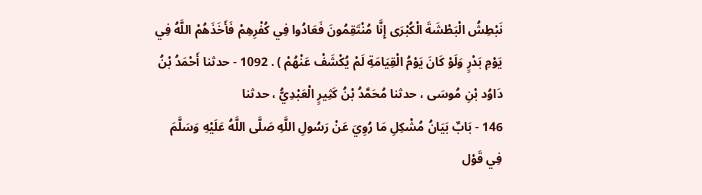نَبْطِشُ الْبَطْشَةَ الْكُبْرَى إِنَّا مُنْتَقِمُونَ فَعَادُوا فِي كُفْرِهِمْ فَأَخَذَهُمْ اللَّهُ فِي يَوْمِ بَدْرٍ وَلَوْ كَانَ يَوْمُ الْقِيَامَةِ لَمْ يُكْشَفْ عَنْهُمْ ) . 1092 - حدثنا أَحْمَدُ بْنُ دَاوُد بْنِ مُوسَى ، حدثنا مُحَمَّدُ بْنُ كَثِيرٍ الْعَبْدِيُّ ، حدثنا
146 - بَابٌ بَيَانُ مُشْكِلِ مَا رُوِيَ عَنْ رَسُولِ اللَّهِ صَلَّى اللَّهُ عَلَيْهِ وَسَلَّمَ فِي قَوْل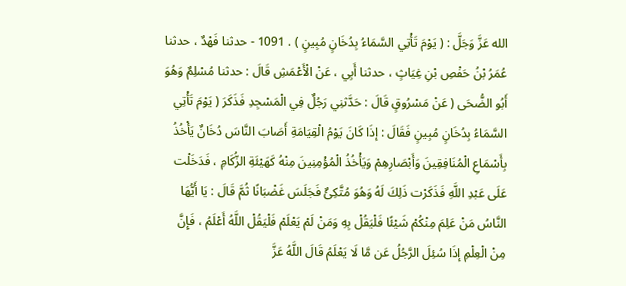الله عَزَّ وَجَلَّ : ( يَوْمَ تَأْتِي السَّمَاءُ بِدُخَانٍ مُبِينٍ ) . 1091 - حدثنا فَهْدٌ ، حدثنا عُمَرُ بْنُ حَفْصِ بْنِ غِيَاثٍ ، حدثنا أَبِي ، عَنْ الْأَعْمَشِ قَالَ : حدثنا مُسْلِمٌ وَهُوَ أَبُو الضُّحَى ( عَنْ مَسْرُوقٍ قَالَ : حَدَّثنِي رَجُلٌ فِي الْمَسْجِدِ فَذَكَرَ ( يَوْمَ تَأْتِي السَّمَاءُ بِدُخَانٍ مُبِينٍ فَقَالَ : إذَا كَانَ يَوْمُ الْقِيَامَةِ أَصَابَ النَّاسَ دُخَانٌ يَأْخُذُ بِأَسْمَاعِ الْمُنَافِقِينَ وَأَبْصَارِهِمْ وَيَأْخُذُ الْمُؤْمِنِينَ مِنْهُ كَهَيْئَةِ الزُّكَامِ ، فَدَخَلْت عَلَى عَبْدِ اللَّهِ فَذَكَرْت ذَلِكَ لَهُ وَهُوَ مُتَّكِئٌ فَجَلَسَ غَضْبَانًا ثُمَّ قَالَ : يَا أَيُّهَا النَّاسُ مَنْ عَلِمَ مِنْكُمْ شَيْئًا فَلْيَقُلْ بِهِ وَمَنْ لَمْ يَعْلَمْ فَلْيَقُلْ اللَّهُ أَعْلَمُ ، فَإِنَّ مِنْ الْعِلْمِ إذَا سُئِلَ الرَّجُلُ عَن مَّا لَا يَعْلَمُ قَالَ اللَّهُ عَزَّ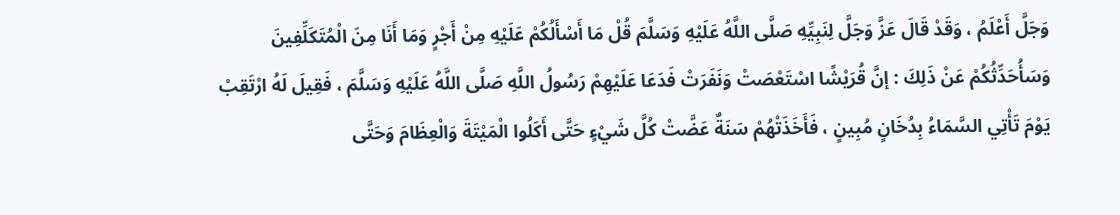وَجَلَّ أَعْلَمُ ، وَقَدْ قَالَ عَزَّ وَجَلَّ لِنَبِيِّهِ صَلَّى اللَّهُ عَلَيْهِ وَسَلَّمَ قُلْ مَا أَسْأَلُكُمْ عَلَيْهِ مِنْ أَجْرٍ وَمَا أَنَا مِنَ الْمُتَكَلِّفِينَ وَسَأُحَدِّثُكُمْ عَنْ ذَلِكَ : إنَّ قُرَيْشًا اسْتَعْصَتْ وَنَفَرَتْ فَدَعَا عَلَيْهِمْ رَسُولُ اللَّهِ صَلَّى اللَّهُ عَلَيْهِ وَسَلَّمَ ، فَقِيلَ لَهُ ارْتَقِبْ يَوْمَ تَأْتِي السَّمَاءُ بِدُخَانٍ مُبِينٍ ، فَأَخَذَتْهُمْ سَنَةٌ عَضَّتْ كُلَّ شَيْءٍ حَتَّى أَكَلُوا الْمَيْتَةَ وَالْعِظَامَ وَحَتَّى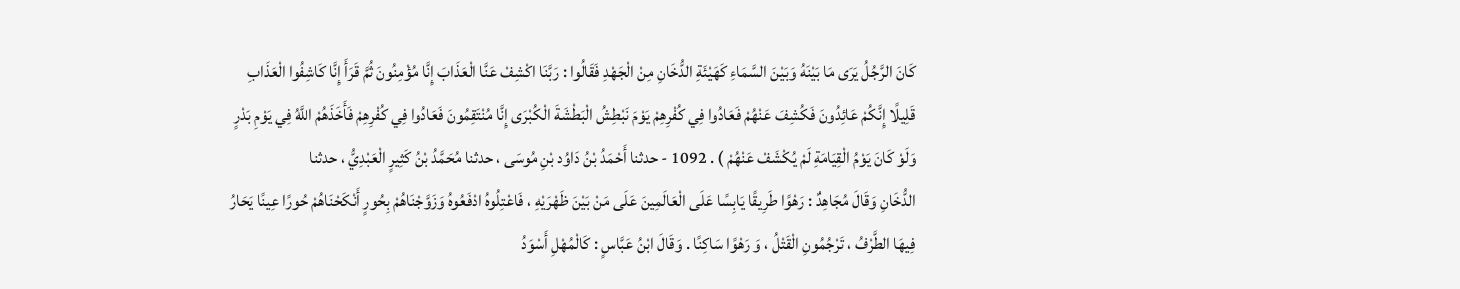كَانَ الرَّجُلُ يَرَى مَا بَيْنَهُ وَبَيْنَ السَّمَاءِ كَهَيْئَةِ الدُّخَانِ مِنْ الْجَهْدِ فَقَالُوا : رَبَّنَا اكْشِفْ عَنَّا الْعَذَابَ إِنَّا مُؤْمِنُونَ ثُمَّ قَرَأَ إِنَّا كَاشِفُوا الْعَذَابِ قَلِيلًا إِنَّكُمْ عَائِدُونَ فَكُشِفَ عَنْهُمْ فَعَادُوا فِي كُفْرِهِمْ يَوْمَ نَبْطِشُ الْبَطْشَةَ الْكُبْرَى إِنَّا مُنْتَقِمُونَ فَعَادُوا فِي كُفْرِهِمْ فَأَخَذَهُمْ اللَّهُ فِي يَوْمِ بَدْرٍ وَلَوْ كَانَ يَوْمُ الْقِيَامَةِ لَمْ يُكْشَفْ عَنْهُمْ ) . 1092 - حدثنا أَحْمَدُ بْنُ دَاوُد بْنِ مُوسَى ، حدثنا مُحَمَّدُ بْنُ كَثِيرٍ الْعَبْدِيُّ ، حدثنا
الدُّخَانِ وَقَالَ مُجَاهِدٌ : رَهْوًا طَرِيقًا يَابِسًا عَلَى الْعَالَمِينَ عَلَى مَنْ بَيْنَ ظَهْرَيْهِ ، فَاعْتِلُوهُ ادْفَعُوهُ وَزَوَّجْنَاهُمْ بِحُورٍ أَنْكَحْنَاهُمْ حُورًا عِينًا يَحَارُ فِيهَا الطَّرْفُ ، تَرْجُمُونِ الْقَتْلُ ، وَ رَهْوًا سَاكِنًا . وَقَالَ ابْنُ عَبَّاسٍ : كَالْمُهْلِ أَسْوَدُ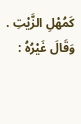كَمُهْلِ الزَّيْتِ . وَقَالَ غَيْرُهُ :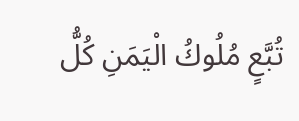تُبَّعٍ مُلُوكُ الْيَمَنِ كُلُّ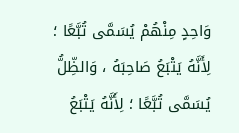وَاحِدٍ مِنْهُمْ يُسَمَّى تُبَّعًا ؛ لِأَنَّهُ يَتْبَعُ صَاحِبَهُ ، وَالظِّلُّ يُسَمَّى تُبَّعًا ؛ لِأَنَّهُ يَتْبَعُ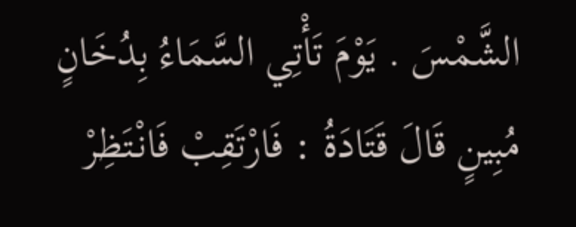الشَّمْسَ . يَوْمَ تَأْتِي السَّمَاءُ بِدُخَانٍ مُبِينٍ قَالَ قَتَادَةُ : فَارْتَقِبْ فَانْتَظِرْ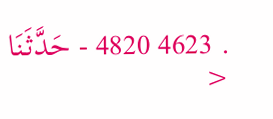. 4623 4820 - حَدَّثَنَا <